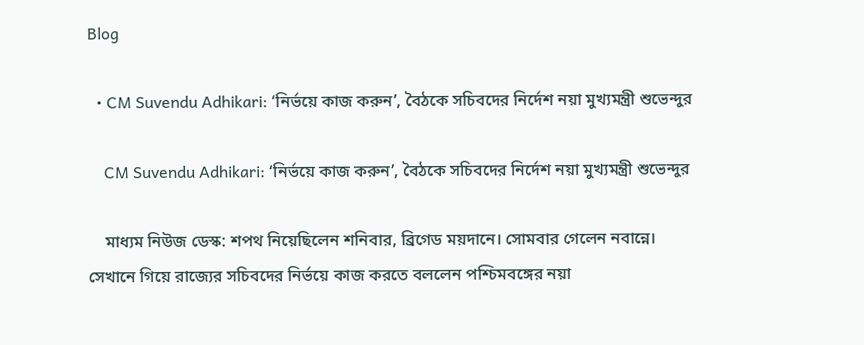Blog

  • CM Suvendu Adhikari: ‘নির্ভয়ে কাজ করুন’, বৈঠকে সচিবদের নির্দেশ নয়া মুখ্যমন্ত্রী শুভেন্দুর

    CM Suvendu Adhikari: ‘নির্ভয়ে কাজ করুন’, বৈঠকে সচিবদের নির্দেশ নয়া মুখ্যমন্ত্রী শুভেন্দুর

    মাধ্যম নিউজ ডেস্ক: শপথ নিয়েছিলেন শনিবার, ব্রিগেড ময়দানে। সোমবার গেলেন নবান্নে। সেখানে গিয়ে রাজ্যের সচিবদের নির্ভয়ে কাজ করতে বললেন পশ্চিমবঙ্গের নয়া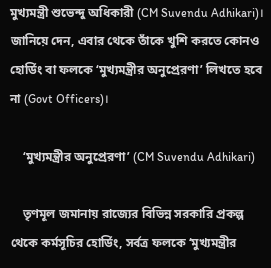মুখ্যমন্ত্রী শুভেন্দু অধিকারী (CM Suvendu Adhikari)। জানিয়ে দেন, এবার থেকে তাঁকে খুশি করতে কোনও হোর্ডিং বা ফলকে ‘মুখ্যমন্ত্রীর অনুপ্রেরণা’ লিখতে হবে না (Govt Officers)।

    ‘মুখ্যমন্ত্রীর অনুপ্রেরণা’ (CM Suvendu Adhikari)

    তৃণমূল জমানায় রাজ্যের বিভিন্ন সরকারি প্রকল্প থেকে কর্মসূচির হোর্ডিং, সর্বত্র ফলকে ‘মুখ্যমন্ত্রীর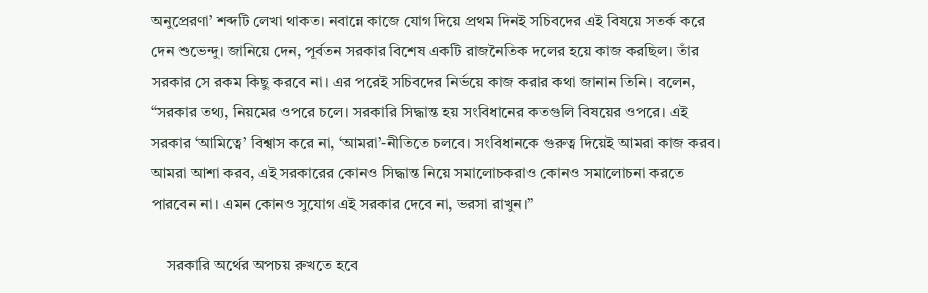অনুপ্রেরণা’ শব্দটি লেখা থাকত। নবান্নে কাজে যোগ দিয়ে প্রথম দিনই সচিবদের এই বিষয়ে সতর্ক করে দেন শুভেন্দু। জানিয়ে দেন, পূর্বতন সরকার বিশেষ একটি রাজনৈতিক দলের হয়ে কাজ করছিল। তাঁর সরকার সে রকম কিছু করবে না। এর পরেই সচিবদের নির্ভয়ে কাজ করার কথা জানান তিনি। বলেন, “সরকার তথ্য, নিয়মের ওপরে চলে। সরকারি সিদ্ধান্ত হয় সংবিধানের কতগুলি বিষয়ের ওপরে। এই সরকার ‘আমিত্বে’ বিশ্বাস করে না, ‘আমরা’-নীতিতে চলবে। সংবিধানকে গুরুত্ব দিয়েই আমরা কাজ করব। আমরা আশা করব, এই সরকারের কোনও সিদ্ধান্ত নিয়ে সমালোচকরাও কোনও সমালোচনা করতে পারবেন না। এমন কোনও সুযোগ এই সরকার দেবে না, ভরসা রাখুন।”

    সরকারি অর্থের অপচয় রুখতে হবে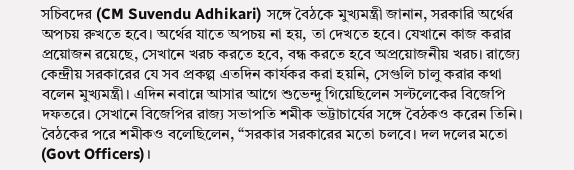সচিবদের (CM Suvendu Adhikari) সঙ্গে বৈঠকে মুখ্যমন্ত্রী জানান, সরকারি অর্থের অপচয় রুখতে হবে। অর্থের যাতে অপচয় না হয়, তা দেখতে হবে। যেখানে কাজ করার প্রয়োজন রয়েছে, সেখানে খরচ করতে হবে, বন্ধ করতে হবে অপ্রয়োজনীয় খরচ। রাজ্যে কেন্দ্রীয় সরকারের যে সব প্রকল্প এতদিন কার্যকর করা হয়নি, সেগুলি চালু করার কথা বলেন মুখ্যমন্ত্রী। এদিন নবান্নে আসার আগে শুভেন্দু গিয়েছিলেন সল্টলেকের বিজেপি দফতরে। সেখানে বিজেপির রাজ্য সভাপতি শমীক ভট্টাচার্যের সঙ্গে বৈঠকও করেন তিনি। বৈঠকের পরে শমীকও বলেছিলেন, “সরকার সরকারের মতো চলবে। দল দলের মতো (Govt Officers)।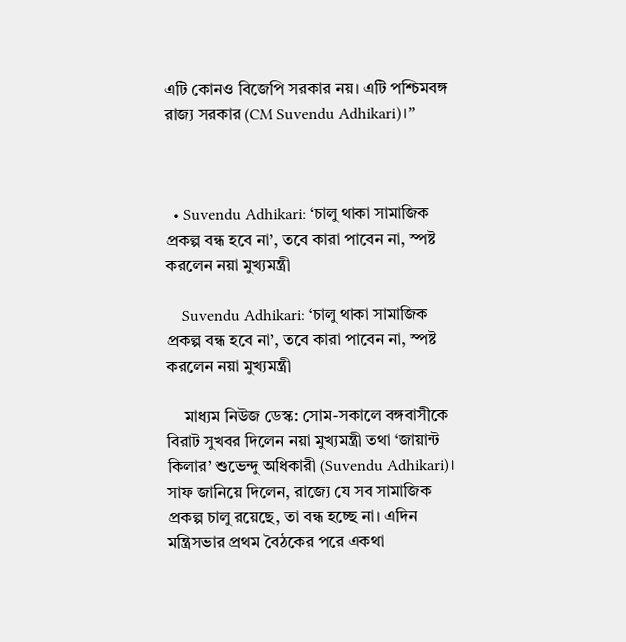এটি কোনও বিজেপি সরকার নয়। এটি পশ্চিমবঙ্গ রাজ্য সরকার (CM Suvendu Adhikari)।”



  • Suvendu Adhikari: ‘চালু থাকা সামাজিক প্রকল্প বন্ধ হবে না’, তবে কারা পাবেন না, স্পষ্ট করলেন নয়া মুখ্যমন্ত্রী

    Suvendu Adhikari: ‘চালু থাকা সামাজিক প্রকল্প বন্ধ হবে না’, তবে কারা পাবেন না, স্পষ্ট করলেন নয়া মুখ্যমন্ত্রী

    মাধ্যম নিউজ ডেস্ক: সোম-সকালে বঙ্গবাসীকে বিরাট সুখবর দিলেন নয়া মুখ্যমন্ত্রী তথা ‘জায়ান্ট কিলার’ শুভেন্দু অধিকারী (Suvendu Adhikari)। সাফ জানিয়ে দিলেন, রাজ্যে যে সব সামাজিক প্রকল্প চালু রয়েছে, তা বন্ধ হচ্ছে না। এদিন মন্ত্রিসভার প্রথম বৈঠকের পরে একথা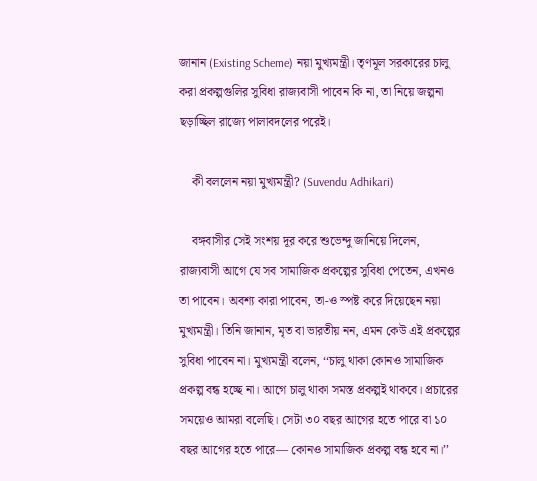জানান (Existing Scheme) নয়া মুখ্যমন্ত্রী। তৃণমূল সরকারের চালু করা প্রকল্পগুলির সুবিধা রাজ্যবাসী পাবেন কি না, তা নিয়ে জল্পনা ছড়াচ্ছিল রাজ্যে পালাবদলের পরেই।

    কী বললেন নয়া মুখ্যমন্ত্রী? (Suvendu Adhikari)

    বঙ্গবাসীর সেই সংশয় দূর করে শুভেন্দু জানিয়ে দিলেন, রাজ্যবাসী আগে যে সব সামাজিক প্রকল্পের সুবিধা পেতেন, এখনও তা পাবেন। অবশ্য কারা পাবেন, তা-ও স্পষ্ট করে দিয়েছেন নয়া মুখ্যমন্ত্রী। তিনি জানান, মৃত বা ভারতীয় নন, এমন কেউ এই প্রকল্পের সুবিধা পাবেন না। মুখ্যমন্ত্রী বলেন, ‘‘চালু থাকা কোনও সামাজিক প্রকল্প বন্ধ হচ্ছে না। আগে চালু থাকা সমস্ত প্রকল্পই থাকবে। প্রচারের সময়েও আমরা বলেছি। সেটা ৩০ বছর আগের হতে পারে বা ১০ বছর আগের হতে পারে— কোনও সামাজিক প্রকল্প বন্ধ হবে না।’’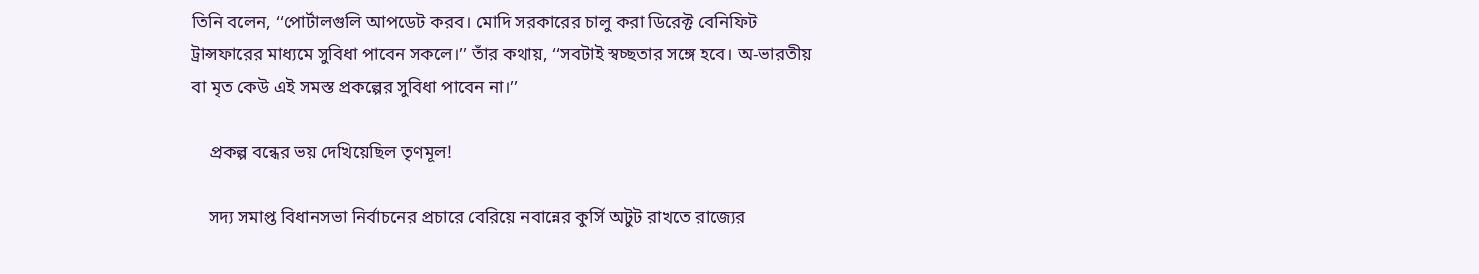তিনি বলেন, ‘‘পোর্টালগুলি আপডেট করব। মোদি সরকারের চালু করা ডিরেক্ট বেনিফিট ট্রান্সফারের মাধ্যমে সুবিধা পাবেন সকলে।’’ তাঁর কথায়, ‘‘সবটাই স্বচ্ছতার সঙ্গে হবে। অ-ভারতীয় বা মৃত কেউ এই সমস্ত প্রকল্পের সুবিধা পাবেন না।’’

    প্রকল্প বন্ধের ভয় দেখিয়েছিল তৃণমূল!

    সদ্য সমাপ্ত বিধানসভা নির্বাচনের প্রচারে বেরিয়ে নবান্নের কুর্সি অটুট রাখতে রাজ্যের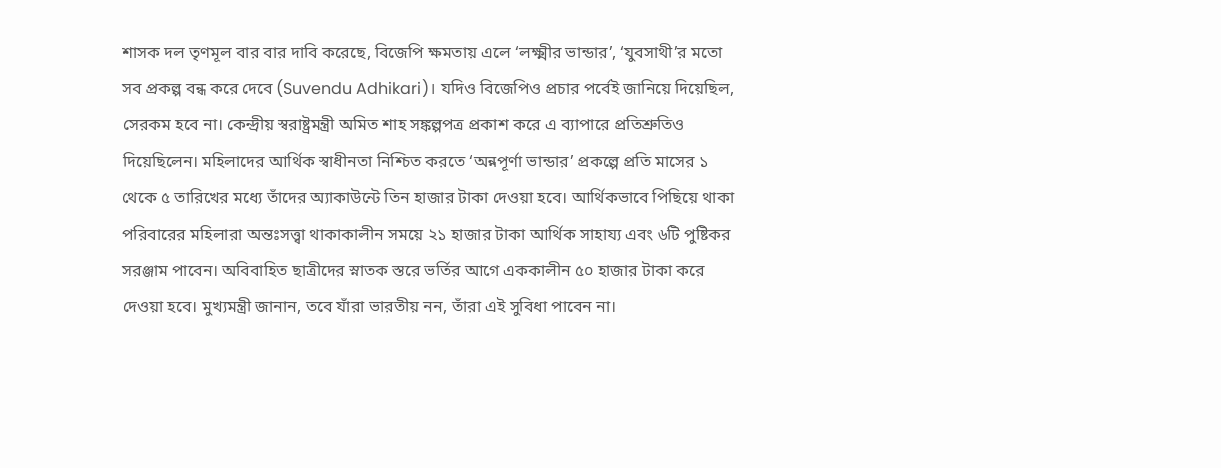শাসক দল তৃণমূল বার বার দাবি করেছে, বিজেপি ক্ষমতায় এলে ‘লক্ষ্মীর ভান্ডার’, ‘যুবসাথী’র মতো সব প্রকল্প বন্ধ করে দেবে (Suvendu Adhikari)। যদিও বিজেপিও প্রচার পর্বেই জানিয়ে দিয়েছিল, সেরকম হবে না। কেন্দ্রীয় স্বরাষ্ট্রমন্ত্রী অমিত শাহ সঙ্কল্পপত্র প্রকাশ করে এ ব্যাপারে প্রতিশ্রুতিও দিয়েছিলেন। মহিলাদের আর্থিক স্বাধীনতা নিশ্চিত করতে ‘অন্নপূর্ণা ভান্ডার’ প্রকল্পে প্রতি মাসের ১ থেকে ৫ তারিখের মধ্যে তাঁদের অ্যাকাউন্টে তিন হাজার টাকা দেওয়া হবে। আর্থিকভাবে পিছিয়ে থাকা পরিবারের মহিলারা অন্তঃসত্ত্বা থাকাকালীন সময়ে ২১ হাজার টাকা আর্থিক সাহায্য এবং ৬টি পুষ্টিকর সরঞ্জাম পাবেন। অবিবাহিত ছাত্রীদের স্নাতক স্তরে ভর্তির আগে এককালীন ৫০ হাজার টাকা করে দেওয়া হবে। মুখ্যমন্ত্রী জানান, তবে যাঁরা ভারতীয় নন, তাঁরা এই সুবিধা পাবেন না।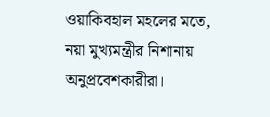ওয়াকিবহাল মহলের মতে, নয়া মুখ্যমন্ত্রীর নিশানায় অনুপ্রবেশকারীরা।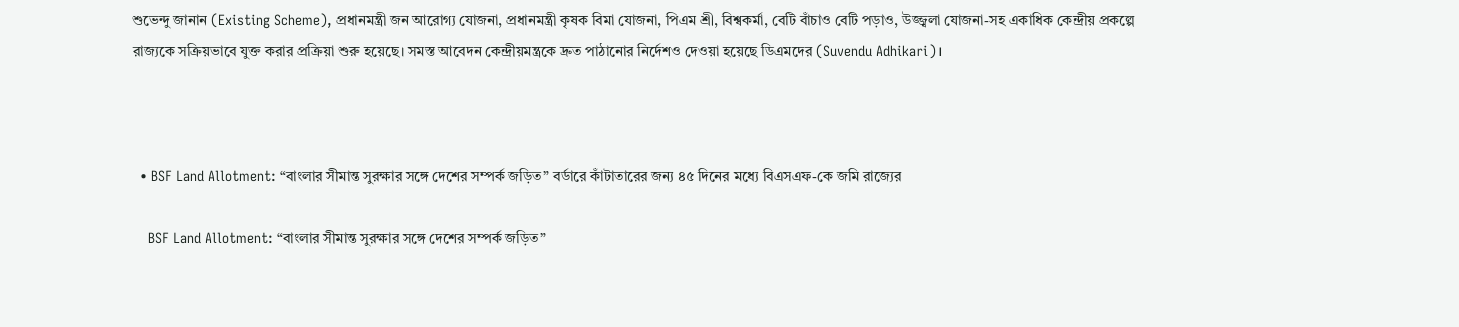শুভেন্দু জানান (Existing Scheme), প্রধানমন্ত্রী জন আরোগ্য যোজনা, প্রধানমন্ত্রী কৃষক বিমা যোজনা, পিএম শ্রী, বিশ্বকর্মা, বেটি বাঁচাও বেটি পড়াও, উজ্জ্বলা যোজনা-সহ একাধিক কেন্দ্রীয় প্রকল্পে রাজ্যকে সক্রিয়ভাবে যুক্ত করার প্রক্রিয়া শুরু হয়েছে। সমস্ত আবেদন কেন্দ্রীয়মন্ত্রকে দ্রুত পাঠানোর নির্দেশও দেওয়া হয়েছে ডিএমদের (Suvendu Adhikari)।



  • BSF Land Allotment: “বাংলার সীমান্ত সুরক্ষার সঙ্গে দেশের সম্পর্ক জড়িত” বর্ডারে কাঁটাতারের জন্য ৪৫ দিনের মধ্যে বিএসএফ-কে জমি রাজ্যের

    BSF Land Allotment: “বাংলার সীমান্ত সুরক্ষার সঙ্গে দেশের সম্পর্ক জড়িত”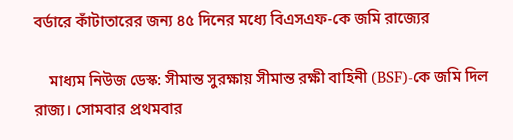বর্ডারে কাঁটাতারের জন্য ৪৫ দিনের মধ্যে বিএসএফ-কে জমি রাজ্যের

    মাধ্যম নিউজ ডেস্ক: সীমান্ত সুরক্ষায় সীমান্ত রক্ষী বাহিনী (BSF)-কে জমি দিল রাজ্য। সোমবার প্রথমবার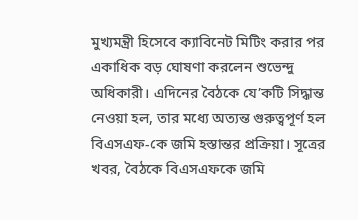মুখ্যমন্ত্রী হিসেবে ক্যাবিনেট মিটিং করার পর একাধিক বড় ঘোষণা করলেন শুভেন্দু অধিকারী। এদিনের বৈঠকে যে’কটি সিদ্ধান্ত নেওয়া হল, তার মধ্যে অত্যন্ত গুরুত্বপূর্ণ হল বিএসএফ-কে জমি হস্তান্তর প্রক্রিয়া। সূত্রের খবর, বৈঠকে বিএসএফকে জমি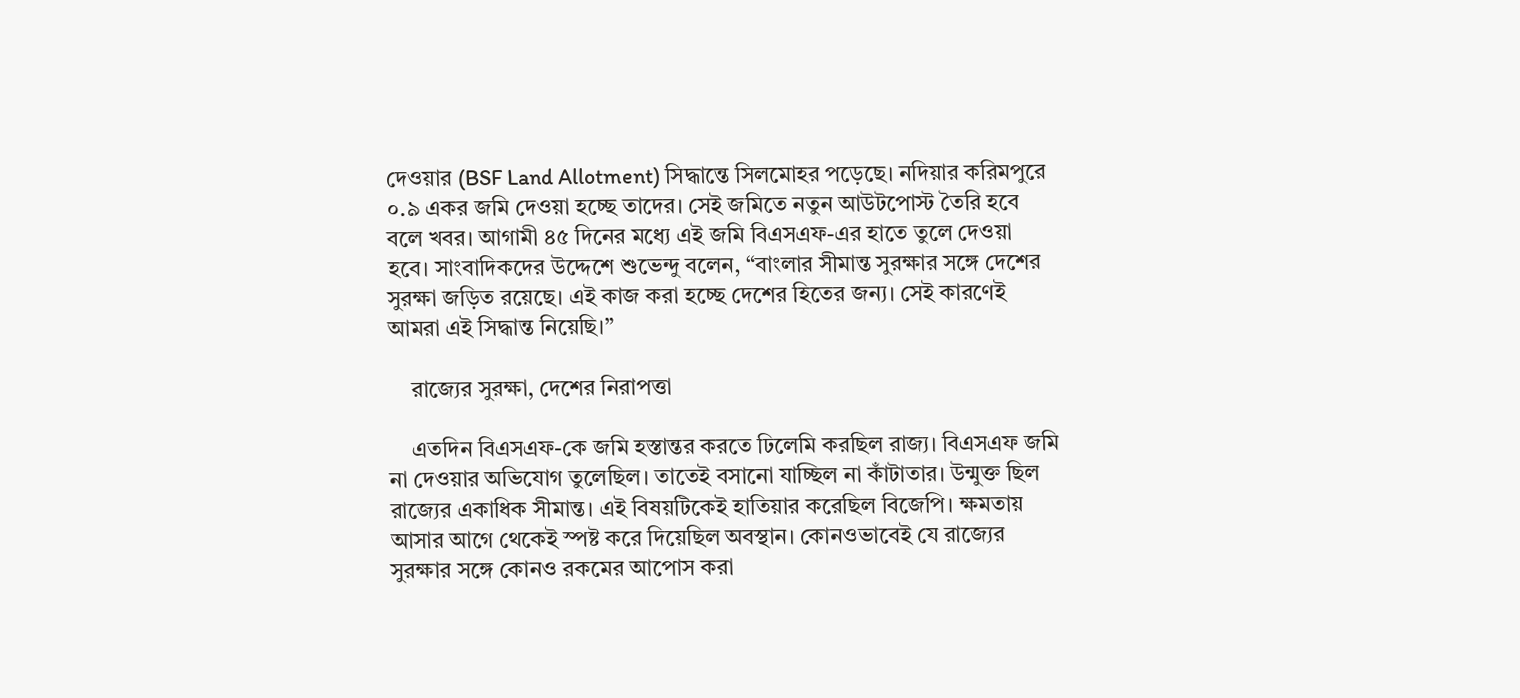দেওয়ার (BSF Land Allotment) সিদ্ধান্তে সিলমোহর পড়েছে। নদিয়ার করিমপুরে ০.৯ একর জমি দেওয়া হচ্ছে তাদের। সেই জমিতে নতুন আউটপোস্ট তৈরি হবে বলে খবর। আগামী ৪৫ দিনের মধ্যে এই জমি বিএসএফ-এর হাতে তুলে দেওয়া হবে। সাংবাদিকদের উদ্দেশে শুভেন্দু বলেন, “বাংলার সীমান্ত সুরক্ষার সঙ্গে দেশের সুরক্ষা জড়িত রয়েছে। এই কাজ করা হচ্ছে দেশের হিতের জন্য। সেই কারণেই আমরা এই সিদ্ধান্ত নিয়েছি।”

    রাজ্যের সুরক্ষা, দেশের নিরাপত্তা

    এতদিন বিএসএফ-কে জমি হস্তান্তর করতে ঢিলেমি করছিল রাজ্য। বিএসএফ জমি না দেওয়ার অভিযোগ তুলেছিল। তাতেই বসানো যাচ্ছিল না কাঁটাতার। উন্মুক্ত ছিল রাজ্যের একাধিক সীমান্ত। এই বিষয়টিকেই হাতিয়ার করেছিল বিজেপি। ক্ষমতায় আসার আগে থেকেই স্পষ্ট করে দিয়েছিল অবস্থান। কোনওভাবেই যে রাজ্যের সুরক্ষার সঙ্গে কোনও রকমের আপোস করা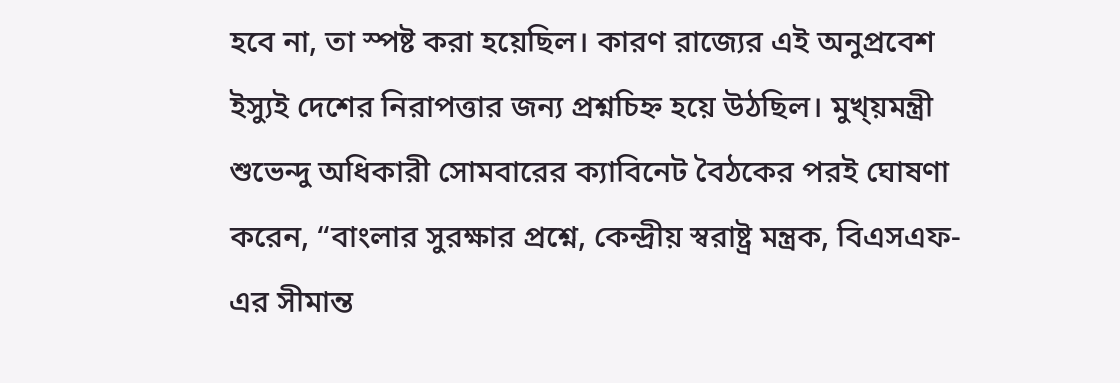হবে না, তা স্পষ্ট করা হয়েছিল। কারণ রাজ্যের এই অনুপ্রবেশ ইস্যুই দেশের নিরাপত্তার জন্য প্রশ্নচিহ্ন হয়ে উঠছিল। মুখ্য়মন্ত্রী শুভেন্দু অধিকারী সোমবারের ক্যাবিনেট বৈঠকের পরই ঘোষণা করেন, “বাংলার সুরক্ষার প্রশ্নে, কেন্দ্রীয় স্বরাষ্ট্র মন্ত্রক, বিএসএফ-এর সীমান্ত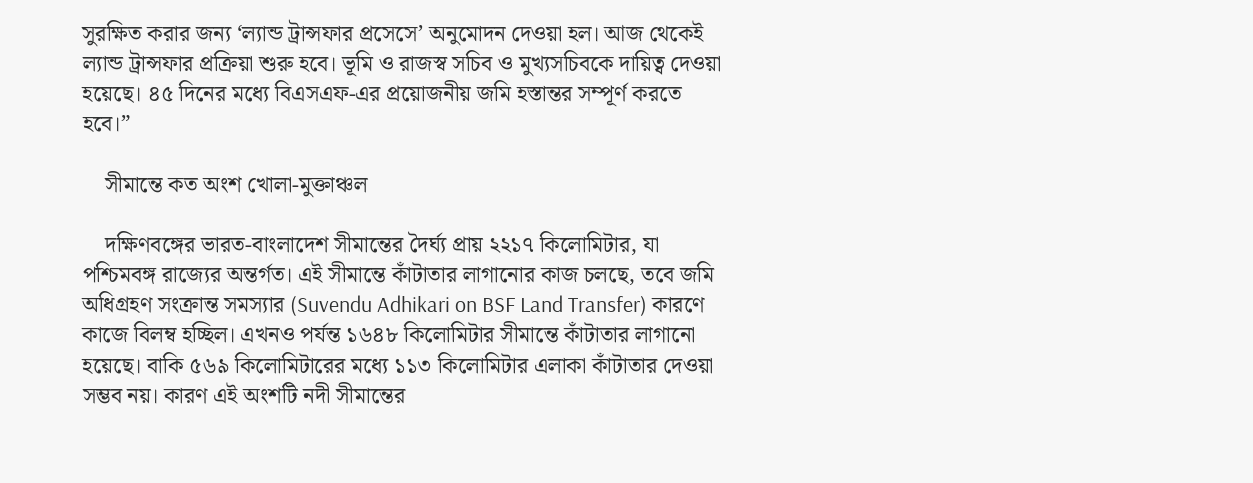সুরক্ষিত করার জন্য ‘ল্যান্ড ট্রান্সফার প্রসেসে’ অনুমোদন দেওয়া হল। আজ থেকেই ল্যান্ড ট্রান্সফার প্রক্রিয়া শুরু হবে। ভূমি ও রাজস্ব সচিব ও মুখ্যসচিবকে দায়িত্ব দেওয়া হয়েছে। ৪৫ দিনের মধ্যে বিএসএফ-এর প্রয়োজনীয় জমি হস্তান্তর সম্পূর্ণ করতে হবে।”

    সীমান্তে কত অংশ খোলা-মুক্তাঞ্চল

    দক্ষিণবঙ্গের ভারত-বাংলাদেশ সীমান্তের দৈর্ঘ্য প্রায় ২২১৭ কিলোমিটার, যা পশ্চিমবঙ্গ রাজ্যের অন্তর্গত। এই সীমান্তে কাঁটাতার লাগানোর কাজ চলছে, তবে জমি অধিগ্রহণ সংক্রান্ত সমস্যার (Suvendu Adhikari on BSF Land Transfer) কারণে কাজে বিলম্ব হচ্ছিল। এখনও পর্যন্ত ১৬৪৮ কিলোমিটার সীমান্তে কাঁটাতার লাগানো হয়েছে। বাকি ৫৬৯ কিলোমিটারের মধ্যে ১১৩ কিলোমিটার এলাকা কাঁটাতার দেওয়া সম্ভব নয়। কারণ এই অংশটি নদী সীমান্তের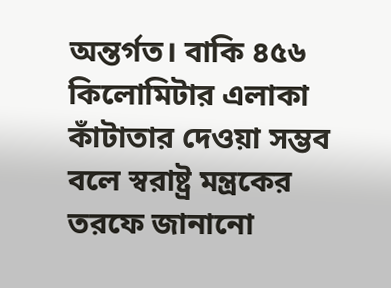অন্তর্গত। বাকি ৪৫৬ কিলোমিটার এলাকা কাঁটাতার দেওয়া সম্ভব বলে স্বরাষ্ট্র মন্ত্রকের তরফে জানানো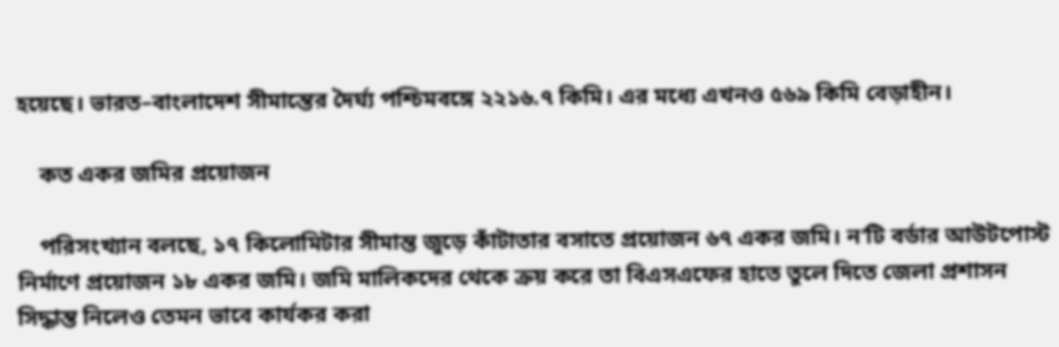হয়েছে। ভারত–বাংলাদেশ সীমান্তের দৈর্ঘ্য পশ্চিমবঙ্গে ২২১৬.৭ কিমি। এর মধ্যে এখনও ৫৬৯ কিমি বেড়াহীন।

    কত একর জমির প্রয়োজন

    পরিসংখ্যান বলছে, ১৭ কিলোমিটার সীমান্ত জুড়ে কাঁটাতার বসাতে প্রয়োজন ৬৭ একর জমি। ন’টি বর্ডার আউটপোস্ট নির্মাণে প্রয়োজন ১৮ একর জমি। জমি মালিকদের থেকে ক্রয় করে তা বিএসএফের হাতে তুলে দিতে জেলা প্রশাসন সিদ্ধান্ত নিলেও তেমন ভাবে কার্যকর করা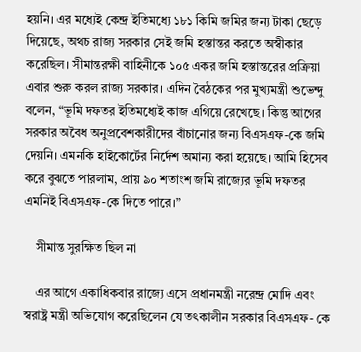হয়নি। এর মধ্যেই কেন্দ্র ইতিমধ্যে ১৮১ কিমি জমির জন্য টাকা ছেড়ে দিয়েছে, অথচ রাজ্য সরকার সেই জমি হস্তান্তর করতে অস্বীকার করেছিল। সীমান্তরক্ষী বাহিনীকে ১০৫ একর জমি হস্তান্তরের প্রক্রিয়া এবার শুরু করল রাজ্য সরকার। এদিন বৈঠকের পর মুখ্যমন্ত্রী শুভেন্দু বলেন, “ভূমি দফতর ইতিমধ্যেই কাজ এগিয়ে রেখেছে। কিন্তু আগের সরকার অবৈধ অনুপ্রবেশকারীদের বাঁচানোর জন্য বিএসএফ-কে জমি দেয়নি। এমনকি হাইকোর্টের নির্দেশ অমান্য করা হয়েছে। আমি হিসেব করে বুঝতে পারলাম, প্রায় ৯০ শতাংশ জমি রাজ্যের ভূমি দফতর এমনিই বিএসএফ-কে দিতে পারে।”

    সীমান্ত সুরক্ষিত ছিল না

    এর আগে একাধিকবার রাজ্যে এসে প্রধানমন্ত্রী নরেন্দ্র মোদি এবং স্বরাষ্ট্র মন্ত্রী অভিযোগ করেছিলেন যে তৎকালীন সরকার বিএসএফ- কে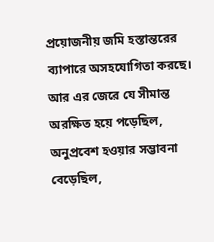প্রয়োজনীয় জমি হস্তান্তরের ব্যাপারে অসহযোগিতা করছে। আর এর জেরে যে সীমান্ত অরক্ষিত হয়ে পড়েছিল, অনুপ্রবেশ হওয়ার সম্ভাবনা বেড়েছিল,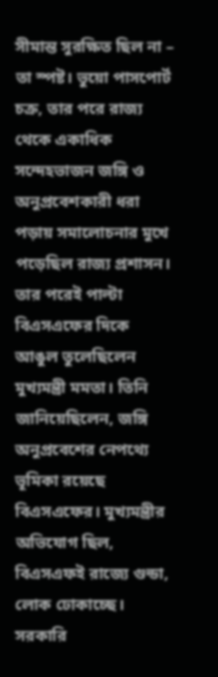সীমান্ত সুরক্ষিত ছিল না – তা স্পষ্ট। ভুয়ো পাসপোর্ট চক্র, তার পরে রাজ্য থেকে একাধিক সন্দেহভাজন জঙ্গি ও অনুপ্রবেশকারী ধরা পড়ায় সমালোচনার মুখে পড়েছিল রাজ্য প্রশাসন। তার পরেই পাল্টা বিএসএফের দিকে আঙুল তুলেছিলেন মুখ্যমন্ত্রী মমতা। তিনি জানিয়েছিলেন, জঙ্গি অনুপ্রবেশের নেপথ্যে ভূমিকা রয়েছে বিএসএফের। মুখ্যমন্ত্রীর অভিযোগ ছিল, বিএসএফই রাজ্যে গুন্ডা, লোক ঢোকাচ্ছে। সরকারি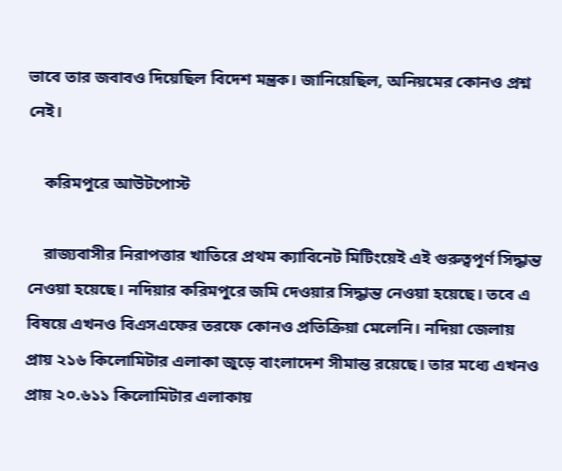ভাবে তার জবাবও দিয়েছিল বিদেশ মন্ত্রক। জানিয়েছিল, অনিয়মের কোনও প্রশ্ন নেই।

    করিমপুরে আউটপোস্ট

    রাজ্যবাসীর নিরাপত্তার খাতিরে প্রথম ক্যাবিনেট মিটিংয়েই এই গুরুত্বপূর্ণ সিদ্ধান্ত নেওয়া হয়েছে। নদিয়ার করিমপুরে জমি দেওয়ার সিদ্ধান্ত নেওয়া হয়েছে। তবে এ বিষয়ে এখনও বিএসএফের তরফে কোনও প্রতিক্রিয়া মেলেনি। নদিয়া জেলায় প্রায় ২১৬ কিলোমিটার এলাকা জুড়ে বাংলাদেশ সীমান্ত রয়েছে। তার মধ্যে এখনও প্রায় ২০.৬১১ কিলোমিটার এলাকায়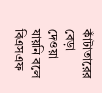কাঁটাতারের বেড়া দেওয়া যায়নি বলে বিএসএফ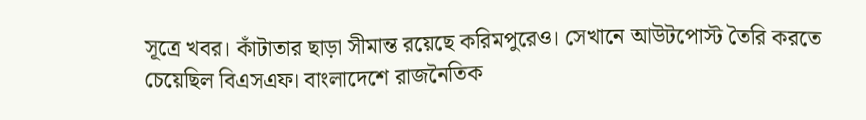সূত্রে খবর। কাঁটাতার ছাড়া সীমান্ত রয়েছে করিমপুরেও। সেখানে আউটপোস্ট তৈরি করতে চেয়েছিল বিএসএফ। বাংলাদেশে রাজনৈতিক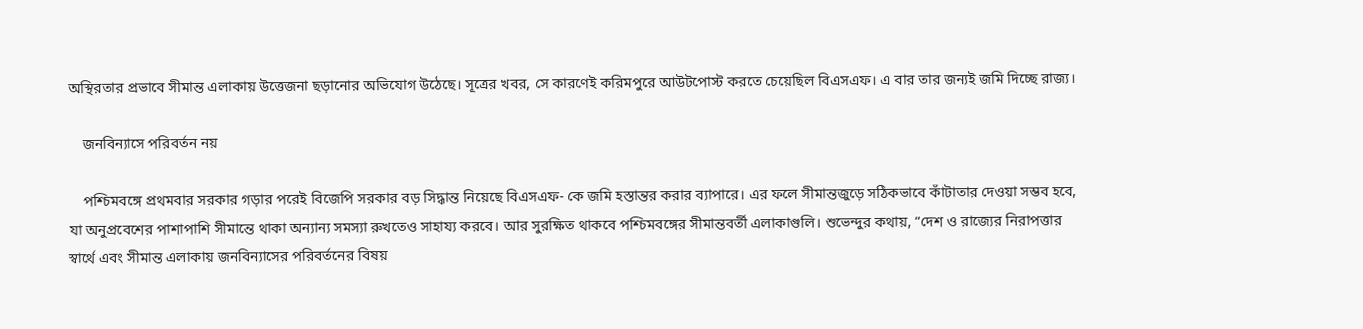অস্থিরতার প্রভাবে সীমান্ত এলাকায় উত্তেজনা ছড়ানোর অভিযোগ উঠেছে। সূত্রের খবর, সে কারণেই করিমপুরে আউটপোস্ট করতে চেয়েছিল বিএসএফ। এ বার তার জন্যই জমি দিচ্ছে রাজ্য।

    জনবিন্যাসে পরিবর্তন নয়

    পশ্চিমবঙ্গে প্রথমবার সরকার গড়ার পরেই বিজেপি সরকার বড় সিদ্ধান্ত নিয়েছে বিএসএফ- কে জমি হস্তান্তর করার ব্যাপারে। এর ফলে সীমান্তজুড়ে সঠিকভাবে কাঁটাতার দেওয়া সম্ভব হবে, যা অনুপ্রবেশের পাশাপাশি সীমান্তে থাকা অন্যান্য সমস্যা রুখতেও সাহায্য করবে। আর সুরক্ষিত থাকবে পশ্চিমবঙ্গের সীমান্তবর্তী এলাকাগুলি। শুভেন্দুর কথায়, “দেশ ও রাজ্যের নিরাপত্তার স্বার্থে এবং সীমান্ত এলাকায় জনবিন্যাসের পরিবর্তনের বিষয়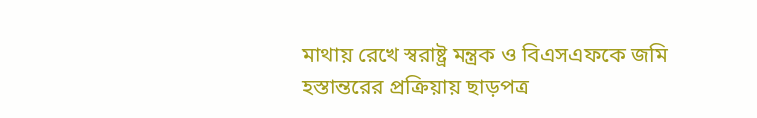মাথায় রেখে স্বরাষ্ট্র মন্ত্রক ও বিএসএফকে জমি হস্তান্তরের প্রক্রিয়ায় ছাড়পত্র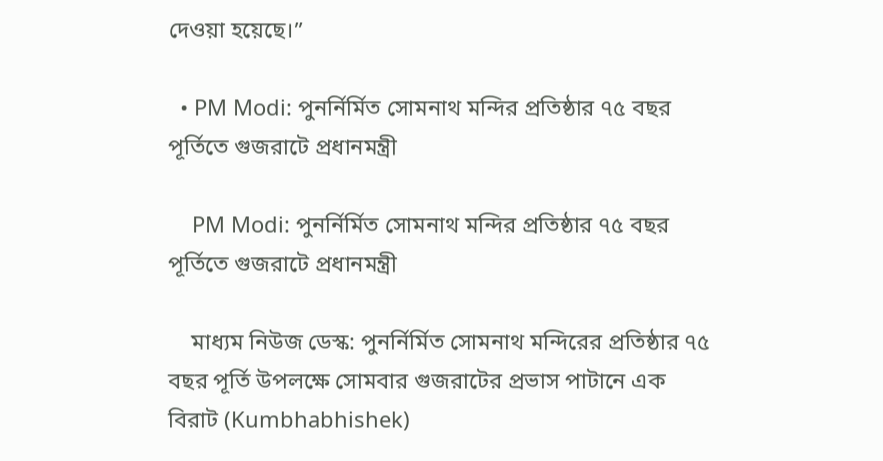দেওয়া হয়েছে।”

  • PM Modi: পুনর্নির্মিত সোমনাথ মন্দির প্রতিষ্ঠার ৭৫ বছর পূর্তিতে গুজরাটে প্রধানমন্ত্রী

    PM Modi: পুনর্নির্মিত সোমনাথ মন্দির প্রতিষ্ঠার ৭৫ বছর পূর্তিতে গুজরাটে প্রধানমন্ত্রী

    মাধ্যম নিউজ ডেস্ক: পুনর্নির্মিত সোমনাথ মন্দিরের প্রতিষ্ঠার ৭৫ বছর পূর্তি উপলক্ষে সোমবার গুজরাটের প্রভাস পাটানে এক বিরাট (Kumbhabhishek)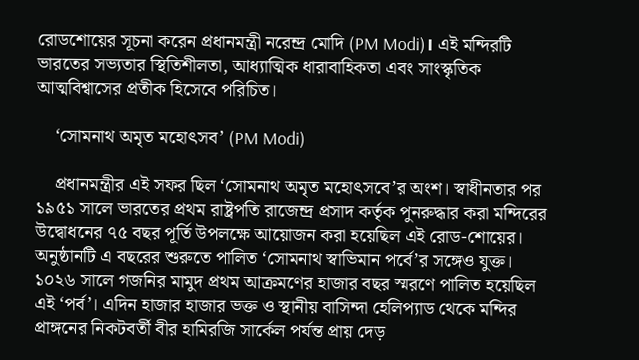রোডশোয়ের সূচনা করেন প্রধানমন্ত্রী নরেন্দ্র মোদি (PM Modi)। এই মন্দিরটি ভারতের সভ্যতার স্থিতিশীলতা, আধ্যাত্মিক ধারাবাহিকতা এবং সাংস্কৃতিক আত্মবিশ্বাসের প্রতীক হিসেবে পরিচিত।

    ‘সোমনাথ অমৃত মহোৎসব’ (PM Modi)

    প্রধানমন্ত্রীর এই সফর ছিল ‘সোমনাথ অমৃত মহোৎসবে’র অংশ। স্বাধীনতার পর ১৯৫১ সালে ভারতের প্রথম রাষ্ট্রপতি রাজেন্দ্র প্রসাদ কর্তৃক পুনরুদ্ধার করা মন্দিরের উদ্বোধনের ৭৫ বছর পূর্তি উপলক্ষে আয়োজন করা হয়েছিল এই রোড-শোয়ের। অনুষ্ঠানটি এ বছরের শুরুতে পালিত ‘সোমনাথ স্বাভিমান পর্বে’র সঙ্গেও যুক্ত। ১০২৬ সালে গজনির মামুদ প্রথম আক্রমণের হাজার বছর স্মরণে পালিত হয়েছিল এই ‘পর্ব’। এদিন হাজার হাজার ভক্ত ও স্থানীয় বাসিন্দা হেলিপ্যাড থেকে মন্দির প্রাঙ্গনের নিকটবর্তী বীর হামিরজি সার্কেল পর্যন্ত প্রায় দেড়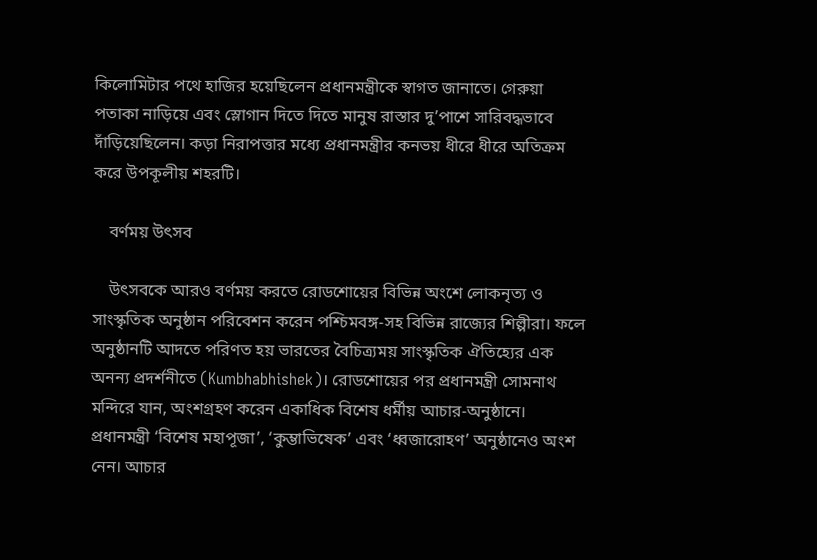কিলোমিটার পথে হাজির হয়েছিলেন প্রধানমন্ত্রীকে স্বাগত জানাতে। গেরুয়া পতাকা নাড়িয়ে এবং স্লোগান দিতে দিতে মানুষ রাস্তার দু’পাশে সারিবদ্ধভাবে দাঁড়িয়েছিলেন। কড়া নিরাপত্তার মধ্যে প্রধানমন্ত্রীর কনভয় ধীরে ধীরে অতিক্রম করে উপকূলীয় শহরটি।

    বর্ণময় উৎসব

    উৎসবকে আরও বর্ণময় করতে রোডশোয়ের বিভিন্ন অংশে লোকনৃত্য ও সাংস্কৃতিক অনুষ্ঠান পরিবেশন করেন পশ্চিমবঙ্গ-সহ বিভিন্ন রাজ্যের শিল্পীরা। ফলে অনুষ্ঠানটি আদতে পরিণত হয় ভারতের বৈচিত্র্যময় সাংস্কৃতিক ঐতিহ্যের এক অনন্য প্রদর্শনীতে (Kumbhabhishek)। রোডশোয়ের পর প্রধানমন্ত্রী সোমনাথ মন্দিরে যান, অংশগ্রহণ করেন একাধিক বিশেষ ধর্মীয় আচার-অনুষ্ঠানে। প্রধানমন্ত্রী ‘বিশেষ মহাপূজা’, ‘কুম্ভাভিষেক’ এবং ‘ধ্বজারোহণ’ অনুষ্ঠানেও অংশ নেন। আচার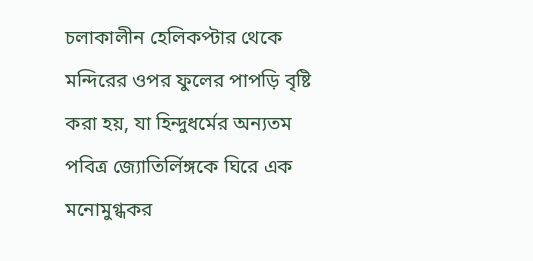চলাকালীন হেলিকপ্টার থেকে মন্দিরের ওপর ফুলের পাপড়ি বৃষ্টি করা হয়, যা হিন্দুধর্মের অন্যতম পবিত্র জ্যোতির্লিঙ্গকে ঘিরে এক মনোমুগ্ধকর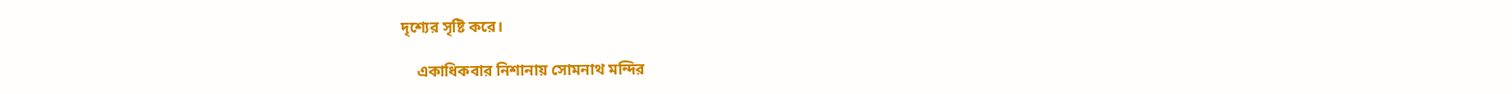দৃশ্যের সৃষ্টি করে।

    একাধিকবার নিশানায় সোমনাথ মন্দির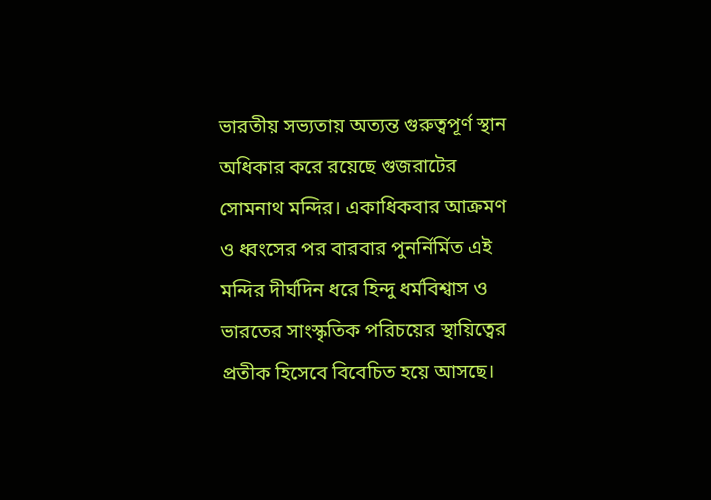ভারতীয় সভ্যতায় অত্যন্ত গুরুত্বপূর্ণ স্থান অধিকার করে রয়েছে গুজরাটের সোমনাথ মন্দির। একাধিকবার আক্রমণ ও ধ্বংসের পর বারবার পুনর্নির্মিত এই মন্দির দীর্ঘদিন ধরে হিন্দু ধর্মবিশ্বাস ও ভারতের সাংস্কৃতিক পরিচয়ের স্থায়িত্বের প্রতীক হিসেবে বিবেচিত হয়ে আসছে।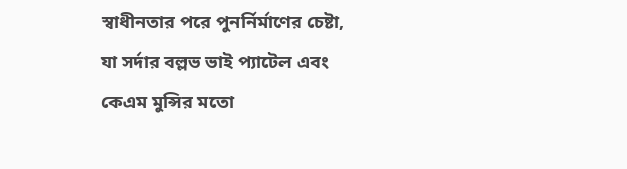স্বাধীনতার পরে পুনর্নির্মাণের চেষ্টা, যা সর্দার বল্লভ ভাই প্যাটেল এবং কেএম মুন্সির মতো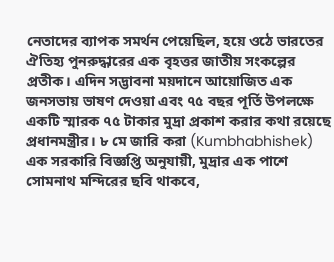নেতাদের ব্যাপক সমর্থন পেয়েছিল, হয়ে ওঠে ভারতের ঐতিহ্য পুনরুদ্ধারের এক বৃহত্তর জাতীয় সংকল্পের প্রতীক। এদিন সদ্ভাবনা ময়দানে আয়োজিত এক জনসভায় ভাষণ দেওয়া এবং ৭৫ বছর পূর্তি উপলক্ষে একটি স্মারক ৭৫ টাকার মুদ্রা প্রকাশ করার কথা রয়েছে প্রধানমন্ত্রীর। ৮ মে জারি করা (Kumbhabhishek) এক সরকারি বিজ্ঞপ্তি অনুযায়ী, মুদ্রার এক পাশে সোমনাথ মন্দিরের ছবি থাকবে,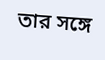তার সঙ্গে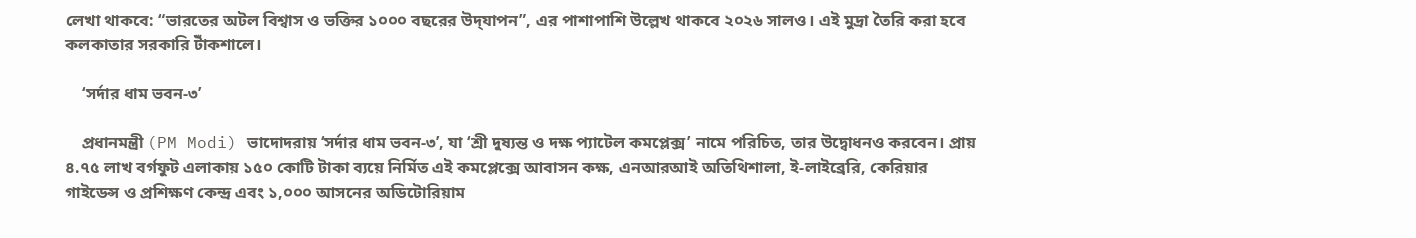লেখা থাকবে: “ভারতের অটল বিশ্বাস ও ভক্তির ১০০০ বছরের উদ্‌যাপন”, এর পাশাপাশি উল্লেখ থাকবে ২০২৬ সালও। এই মুদ্রা তৈরি করা হবে কলকাতার সরকারি টাঁকশালে।

    ‘সর্দার ধাম ভবন-৩’

    প্রধানমন্ত্রী (PM Modi) ভাদোদরায় ‘সর্দার ধাম ভবন-৩’, যা ‘শ্রী দুষ্যন্ত ও দক্ষ প্যাটেল কমপ্লেক্স’ নামে পরিচিত, তার উদ্বোধনও করবেন। প্রায় ৪.৭৫ লাখ বর্গফুট এলাকায় ১৫০ কোটি টাকা ব্যয়ে নির্মিত এই কমপ্লেক্সে আবাসন কক্ষ, এনআরআই অতিথিশালা, ই-লাইব্রেরি, কেরিয়ার গাইডেন্স ও প্রশিক্ষণ কেন্দ্র এবং ১,০০০ আসনের অডিটোরিয়াম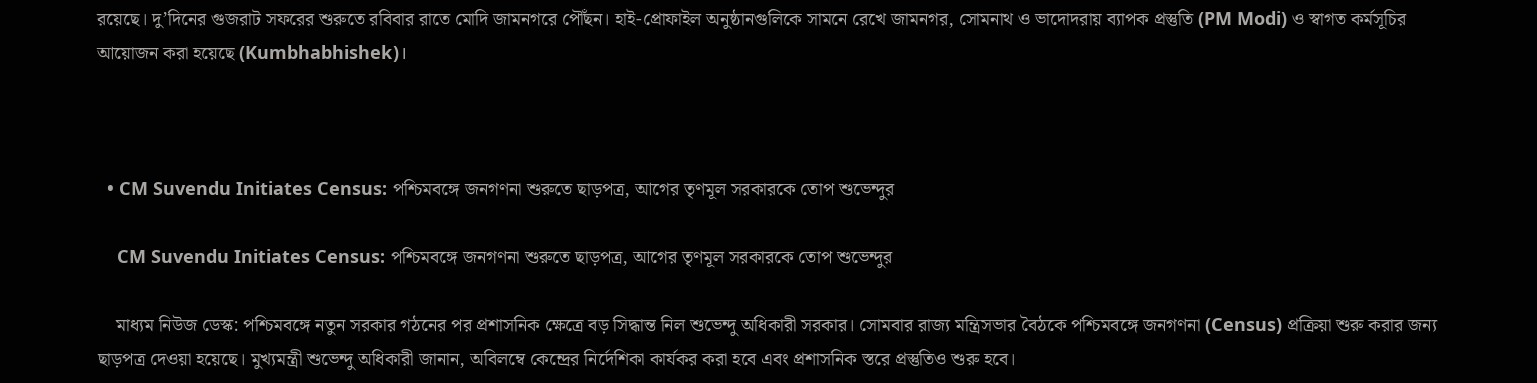রয়েছে। দু’দিনের গুজরাট সফরের শুরুতে রবিবার রাতে মোদি জামনগরে পৌঁছন। হাই-প্রোফাইল অনুষ্ঠানগুলিকে সামনে রেখে জামনগর, সোমনাথ ও ভাদোদরায় ব্যাপক প্রস্তুতি (PM Modi) ও স্বাগত কর্মসূচির আয়োজন করা হয়েছে (Kumbhabhishek)।



  • CM Suvendu Initiates Census: পশ্চিমবঙ্গে জনগণনা শুরুতে ছাড়পত্র, আগের তৃণমূল সরকারকে তোপ শুভেন্দুর

    CM Suvendu Initiates Census: পশ্চিমবঙ্গে জনগণনা শুরুতে ছাড়পত্র, আগের তৃণমূল সরকারকে তোপ শুভেন্দুর

    মাধ্যম নিউজ ডেস্ক: পশ্চিমবঙ্গে নতুন সরকার গঠনের পর প্রশাসনিক ক্ষেত্রে বড় সিদ্ধান্ত নিল শুভেন্দু অধিকারী সরকার। সোমবার রাজ্য মন্ত্রিসভার বৈঠকে পশ্চিমবঙ্গে জনগণনা (Census) প্রক্রিয়া শুরু করার জন্য ছাড়পত্র দেওয়া হয়েছে। মুখ্যমন্ত্রী শুভেন্দু অধিকারী জানান, অবিলম্বে কেন্দ্রের নির্দেশিকা কার্যকর করা হবে এবং প্রশাসনিক স্তরে প্রস্তুতিও শুরু হবে।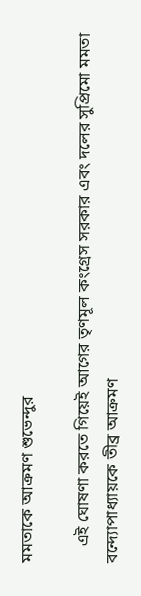মমতাকে আক্রমণ শুভেন্দুর

    এই ঘোষণা করতে গিয়েই আগের তৃণমূল কংগ্রেস সরকার এবং দলের সুপ্রিমো মমতা বন্দ্যোপাধ্যায়কে তীব্র আক্রমণ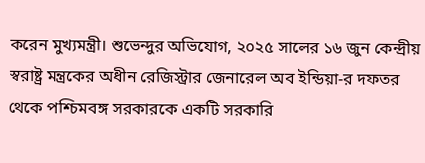করেন মুখ্যমন্ত্রী। শুভেন্দুর অভিযোগ, ২০২৫ সালের ১৬ জুন কেন্দ্রীয় স্বরাষ্ট্র মন্ত্রকের অধীন রেজিস্ট্রার জেনারেল অব ইন্ডিয়া-র দফতর থেকে পশ্চিমবঙ্গ সরকারকে একটি সরকারি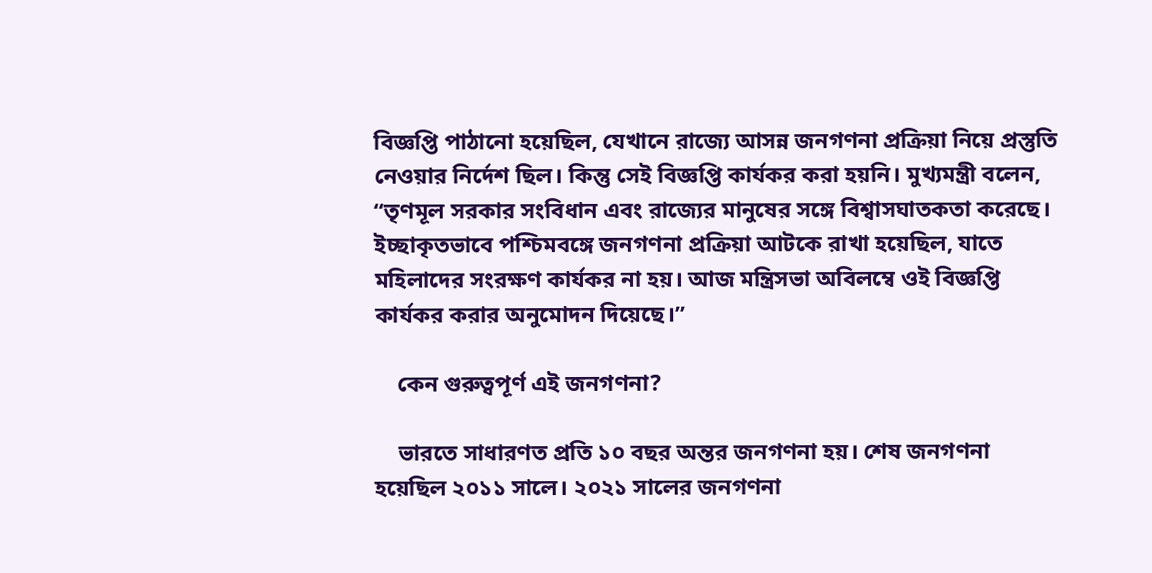বিজ্ঞপ্তি পাঠানো হয়েছিল, যেখানে রাজ্যে আসন্ন জনগণনা প্রক্রিয়া নিয়ে প্রস্তুতি নেওয়ার নির্দেশ ছিল। কিন্তু সেই বিজ্ঞপ্তি কার্যকর করা হয়নি। মুখ্যমন্ত্রী বলেন, “তৃণমূল সরকার সংবিধান এবং রাজ্যের মানুষের সঙ্গে বিশ্বাসঘাতকতা করেছে। ইচ্ছাকৃতভাবে পশ্চিমবঙ্গে জনগণনা প্রক্রিয়া আটকে রাখা হয়েছিল, যাতে মহিলাদের সংরক্ষণ কার্যকর না হয়। আজ মন্ত্রিসভা অবিলম্বে ওই বিজ্ঞপ্তি কার্যকর করার অনুমোদন দিয়েছে।”

    কেন গুরুত্বপূর্ণ এই জনগণনা?

    ভারতে সাধারণত প্রতি ১০ বছর অন্তর জনগণনা হয়। শেষ জনগণনা হয়েছিল ২০১১ সালে। ২০২১ সালের জনগণনা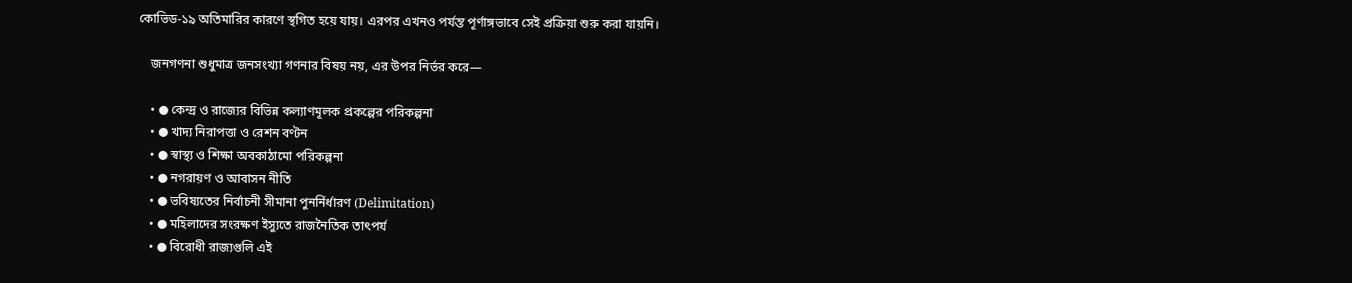কোভিড-১৯ অতিমারির কারণে স্থগিত হয়ে যায়। এরপর এখনও পর্যন্ত পূর্ণাঙ্গভাবে সেই প্রক্রিয়া শুরু করা যায়নি।

    জনগণনা শুধুমাত্র জনসংখ্যা গণনার বিষয় নয়, এর উপর নির্ভর করে—

    • ● কেন্দ্র ও রাজ্যের বিভিন্ন কল্যাণমূলক প্রকল্পের পরিকল্পনা
    • ● খাদ্য নিরাপত্তা ও রেশন বণ্টন
    • ● স্বাস্থ্য ও শিক্ষা অবকাঠামো পরিকল্পনা
    • ● নগরায়ণ ও আবাসন নীতি
    • ● ভবিষ্যতের নির্বাচনী সীমানা পুনর্নির্ধারণ (Delimitation)
    • ● মহিলাদের সংরক্ষণ ইস্যুতে রাজনৈতিক তাৎপর্য
    • ● বিরোধী রাজ্যগুলি এই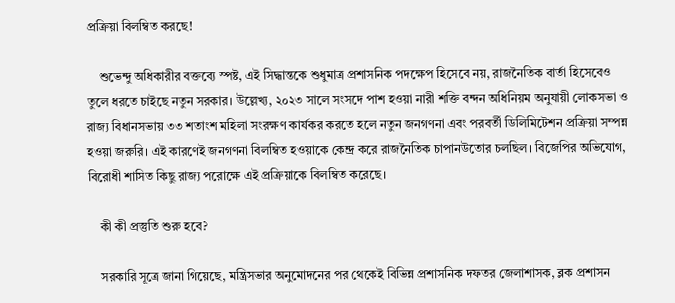প্রক্রিয়া বিলম্বিত করছে!

    শুভেন্দু অধিকারীর বক্তব্যে স্পষ্ট, এই সিদ্ধান্তকে শুধুমাত্র প্রশাসনিক পদক্ষেপ হিসেবে নয়, রাজনৈতিক বার্তা হিসেবেও তুলে ধরতে চাইছে নতুন সরকার। উল্লেখ্য, ২০২৩ সালে সংসদে পাশ হওয়া নারী শক্তি বন্দন অধিনিয়ম অনুযায়ী লোকসভা ও রাজ্য বিধানসভায় ৩৩ শতাংশ মহিলা সংরক্ষণ কার্যকর করতে হলে নতুন জনগণনা এবং পরবর্তী ডিলিমিটেশন প্রক্রিয়া সম্পন্ন হওয়া জরুরি। এই কারণেই জনগণনা বিলম্বিত হওয়াকে কেন্দ্র করে রাজনৈতিক চাপানউতোর চলছিল। বিজেপির অভিযোগ, বিরোধী শাসিত কিছু রাজ্য পরোক্ষে এই প্রক্রিয়াকে বিলম্বিত করেছে।

    কী কী প্রস্তুতি শুরু হবে?

    সরকারি সূত্রে জানা গিয়েছে, মন্ত্রিসভার অনুমোদনের পর থেকেই বিভিন্ন প্রশাসনিক দফতর জেলাশাসক, ব্লক প্রশাসন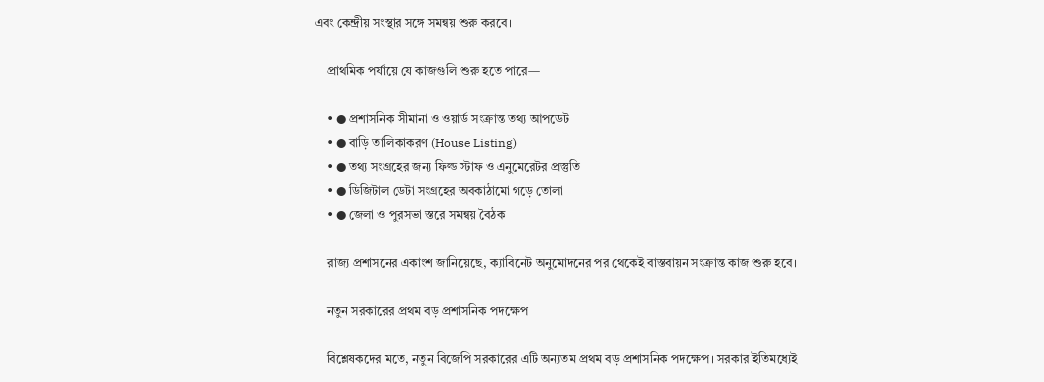এবং কেন্দ্রীয় সংস্থার সঙ্গে সমন্বয় শুরু করবে।

    প্রাথমিক পর্যায়ে যে কাজগুলি শুরু হতে পারে—

    • ● প্রশাসনিক সীমানা ও ওয়ার্ড সংক্রান্ত তথ্য আপডেট
    • ● বাড়ি তালিকাকরণ (House Listing)
    • ● তথ্য সংগ্রহের জন্য ফিল্ড স্টাফ ও এনুমেরেটর প্রস্তুতি
    • ● ডিজিটাল ডেটা সংগ্রহের অবকাঠামো গড়ে তোলা
    • ● জেলা ও পুরসভা স্তরে সমন্বয় বৈঠক

    রাজ্য প্রশাসনের একাংশ জানিয়েছে, ক্যাবিনেট অনুমোদনের পর থেকেই বাস্তবায়ন সংক্রান্ত কাজ শুরু হবে।

    নতুন সরকারের প্রথম বড় প্রশাসনিক পদক্ষেপ

    বিশ্লেষকদের মতে, নতুন বিজেপি সরকারের এটি অন্যতম প্রথম বড় প্রশাসনিক পদক্ষেপ। সরকার ইতিমধ্যেই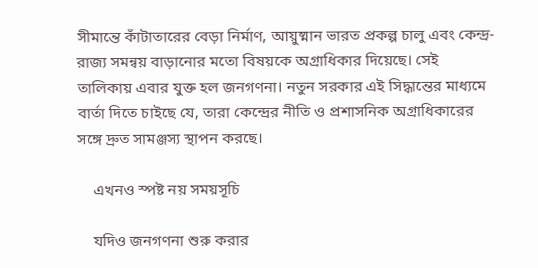সীমান্তে কাঁটাতারের বেড়া নির্মাণ, আয়ুষ্মান ভারত প্রকল্প চালু এবং কেন্দ্র-রাজ্য সমন্বয় বাড়ানোর মতো বিষয়কে অগ্রাধিকার দিয়েছে। সেই তালিকায় এবার যুক্ত হল জনগণনা। নতুন সরকার এই সিদ্ধান্তের মাধ্যমে বার্তা দিতে চাইছে যে, তারা কেন্দ্রের নীতি ও প্রশাসনিক অগ্রাধিকারের সঙ্গে দ্রুত সামঞ্জস্য স্থাপন করছে।

    এখনও স্পষ্ট নয় সময়সূচি

    যদিও জনগণনা শুরু করার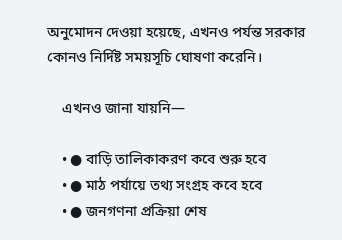অনুমোদন দেওয়া হয়েছে, এখনও পর্যন্ত সরকার কোনও নির্দিষ্ট সময়সূচি ঘোষণা করেনি।

    এখনও জানা যায়নি—

    • ● বাড়ি তালিকাকরণ কবে শুরু হবে
    • ● মাঠ পর্যায়ে তথ্য সংগ্রহ কবে হবে
    • ● জনগণনা প্রক্রিয়া শেষ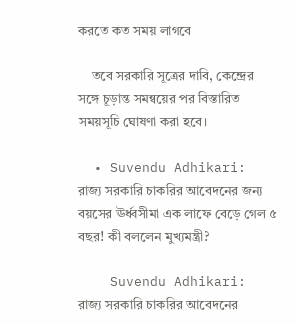করতে কত সময় লাগবে

    তবে সরকারি সূত্রের দাবি, কেন্দ্রের সঙ্গে চূড়ান্ত সমন্বয়ের পর বিস্তারিত সময়সূচি ঘোষণা করা হবে।

  • Suvendu Adhikari: রাজ্য সরকারি চাকরির আবেদনের জন্য বয়সের ঊর্ধ্বসীমা এক লাফে বেড়ে গেল ৫ বছর! কী বললেন মুখ্যমন্ত্রী?

    Suvendu Adhikari: রাজ্য সরকারি চাকরির আবেদনের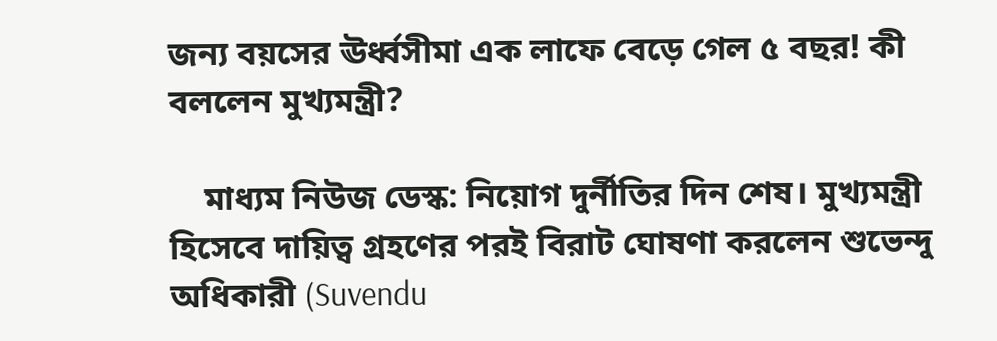জন্য বয়সের ঊর্ধ্বসীমা এক লাফে বেড়ে গেল ৫ বছর! কী বললেন মুখ্যমন্ত্রী?

    মাধ্যম নিউজ ডেস্ক: নিয়োগ দুর্নীতির দিন শেষ। মুখ্যমন্ত্রী হিসেবে দায়িত্ব গ্রহণের পরই বিরাট ঘোষণা করলেন শুভেন্দু অধিকারী (Suvendu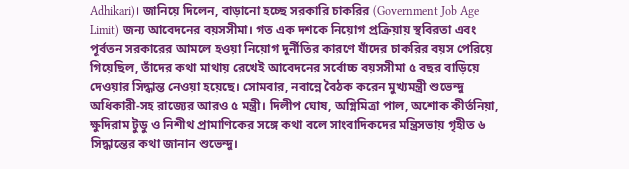Adhikari)। জানিয়ে দিলেন, বাড়ানো হচ্ছে সরকারি চাকরির (Government Job Age Limit) জন্য আবেদনের বয়সসীমা। গত এক দশকে নিয়োগ প্রক্রিয়ায় স্থবিরতা এবং পূর্বতন সরকারের আমলে হওয়া নিয়োগ দুর্নীতির কারণে যাঁদের চাকরির বয়স পেরিয়ে গিয়েছিল, তাঁদের কথা মাথায় রেখেই আবেদনের সর্বোচ্চ বয়সসীমা ৫ বছর বাড়িয়ে দেওয়ার সিদ্ধান্ত নেওয়া হয়েছে। সোমবার, নবান্নে বৈঠক করেন মুখ্যমন্ত্রী শুভেন্দু অধিকারী-সহ রাজ্যের আরও ৫ মন্ত্রী। দিলীপ ঘোষ, অগ্নিমিত্রা পাল, অশোক কীর্তনিয়া, ক্ষুদিরাম টুডু ও নিশীথ প্রামাণিকের সঙ্গে কথা বলে সাংবাদিকদের মন্ত্রিসভায় গৃহীত ৬ সিদ্ধান্তের কথা জানান শুভেন্দু।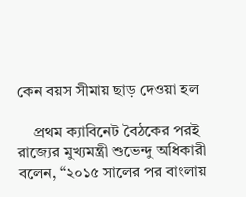কেন বয়স সীমায় ছাড় দেওয়া হল

    প্রথম ক্যাবিনেট বৈঠকের পরই রাজ্যের মুখ্যমন্ত্রী শুভেন্দু অধিকারী বলেন, “২০১৫ সালের পর বাংলায়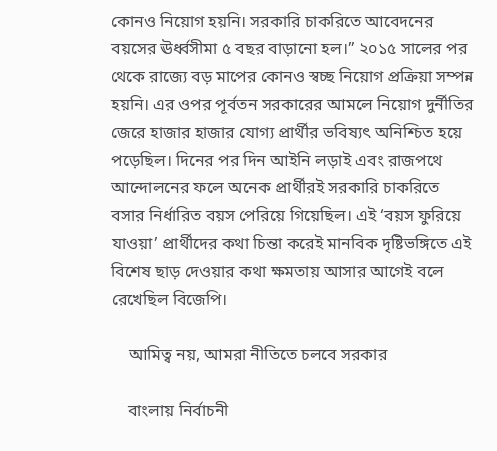কোনও নিয়োগ হয়নি। সরকারি চাকরিতে আবেদনের বয়সের ঊর্ধ্বসীমা ৫ বছর বাড়ানো হল।” ২০১৫ সালের পর থেকে রাজ্যে বড় মাপের কোনও স্বচ্ছ নিয়োগ প্রক্রিয়া সম্পন্ন হয়নি। এর ওপর পূর্বতন সরকারের আমলে নিয়োগ দুর্নীতির জেরে হাজার হাজার যোগ্য প্রার্থীর ভবিষ্যৎ অনিশ্চিত হয়ে পড়েছিল। দিনের পর দিন আইনি লড়াই এবং রাজপথে আন্দোলনের ফলে অনেক প্রার্থীরই সরকারি চাকরিতে বসার নির্ধারিত বয়স পেরিয়ে গিয়েছিল। এই ‘বয়স ফুরিয়ে যাওয়া’ প্রার্থীদের কথা চিন্তা করেই মানবিক দৃষ্টিভঙ্গিতে এই বিশেষ ছাড় দেওয়ার কথা ক্ষমতায় আসার আগেই বলে রেখেছিল বিজেপি।

    আমিত্ব নয়, আমরা নীতিতে চলবে সরকার

    বাংলায় নির্বাচনী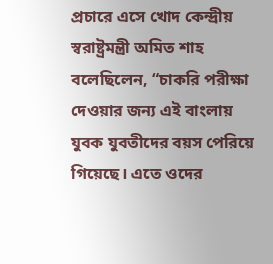প্রচারে এসে খোদ কেন্দ্রীয় স্বরাষ্ট্রমন্ত্রী অমিত শাহ বলেছিলেন, “চাকরি পরীক্ষা দেওয়ার জন্য এই বাংলায় যুবক যুবতীদের বয়স পেরিয়ে গিয়েছে। এতে ওদের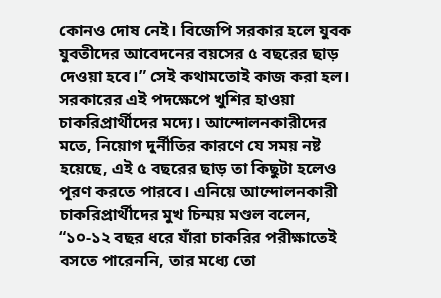কোনও দোষ নেই। বিজেপি সরকার হলে যুবক যুবতীদের আবেদনের বয়সের ৫ বছরের ছাড় দেওয়া হবে।” সেই কথামতোই কাজ করা হল। সরকারের এই পদক্ষেপে খুশির হাওয়া চাকরিপ্রার্থীদের মদ্যে। আন্দোলনকারীদের মতে, নিয়োগ দুর্নীতির কারণে যে সময় নষ্ট হয়েছে, এই ৫ বছরের ছাড় তা কিছুটা হলেও পূরণ করতে পারবে। এনিয়ে আন্দোলনকারী চাকরিপ্রার্থীদের মুখ চিন্ময় মণ্ডল বলেন, “১০-১২ বছর ধরে যাঁরা চাকরির পরীক্ষাতেই বসতে পারেননি, তার মধ্যে তো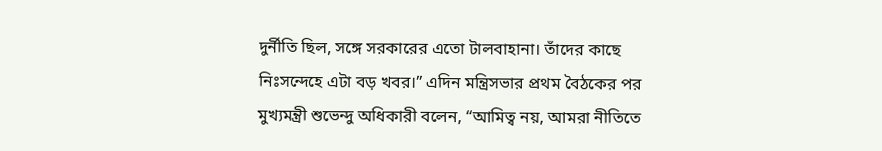দুর্নীতি ছিল, সঙ্গে সরকারের এতো টালবাহানা। তাঁদের কাছে নিঃসন্দেহে এটা বড় খবর।” এদিন মন্ত্রিসভার প্রথম বৈঠকের পর মুখ্যমন্ত্রী শুভেন্দু অধিকারী বলেন, “আমিত্ব নয়, আমরা নীতিতে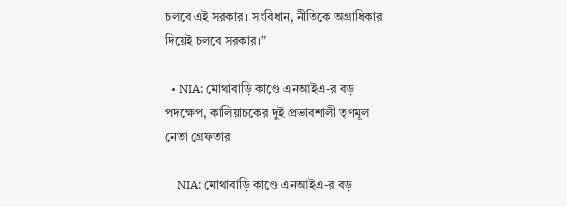চলবে এই সরকার। সংবিধান, নীতিকে অগ্রাধিকার দিয়েই চলবে সরকার।”

  • NIA: মোথাবাড়ি কাণ্ডে এনআইএ-র বড় পদক্ষেপ, কালিয়াচকের দুই প্রভাবশালী তৃণমূল নেতা গ্রেফতার

    NIA: মোথাবাড়ি কাণ্ডে এনআইএ-র বড়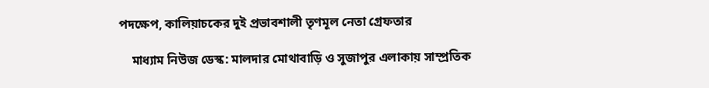পদক্ষেপ, কালিয়াচকের দুই প্রভাবশালী তৃণমূল নেতা গ্রেফতার

    মাধ্যাম নিউজ ডেস্ক: মালদার মোথাবাড়ি ও সুজাপুর এলাকায় সাম্প্রতিক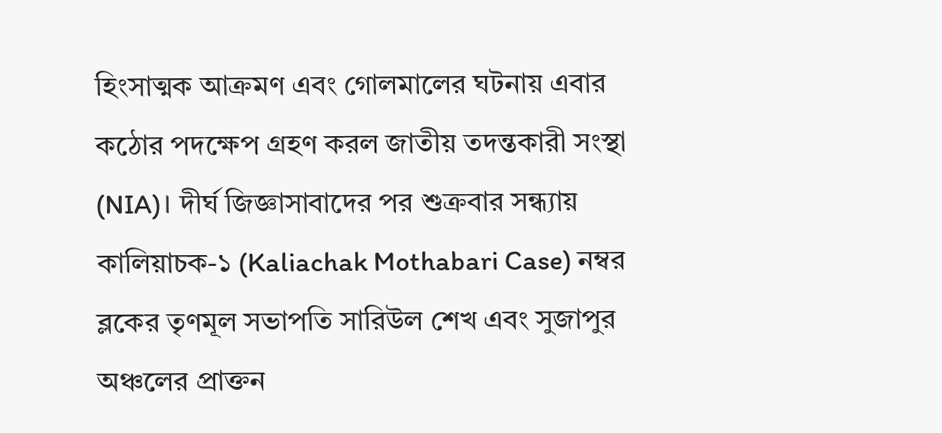হিংসাত্মক আক্রমণ এবং গোলমালের ঘটনায় এবার কঠোর পদক্ষেপ গ্রহণ করল জাতীয় তদন্তকারী সংস্থা (NIA)। দীর্ঘ জিজ্ঞাসাবাদের পর শুক্রবার সন্ধ্যায় কালিয়াচক-১ (Kaliachak Mothabari Case) নম্বর ব্লকের তৃণমূল সভাপতি সারিউল শেখ এবং সুজাপুর অঞ্চলের প্রাক্তন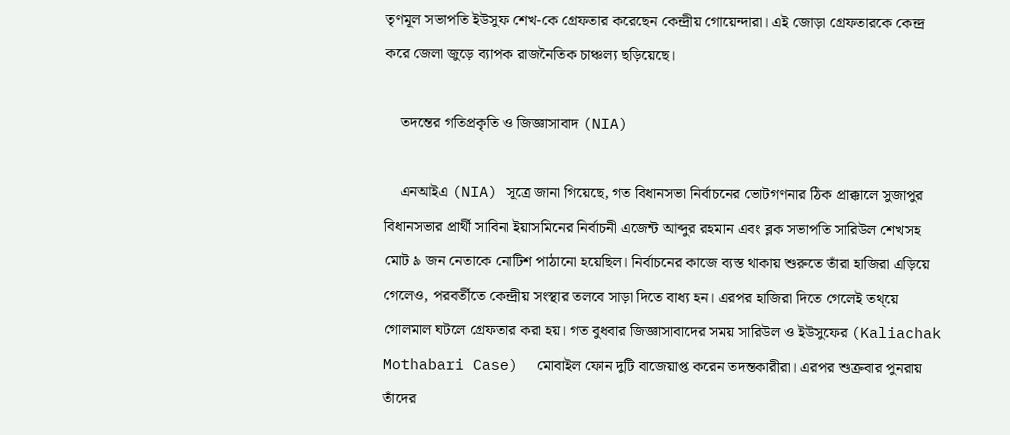তৃণমূল সভাপতি ইউসুফ শেখ-কে গ্রেফতার করেছেন কেন্দ্রীয় গোয়েন্দারা। এই জোড়া গ্রেফতারকে কেন্দ্র করে জেলা জুড়ে ব্যাপক রাজনৈতিক চাঞ্চল্য ছড়িয়েছে।

    তদন্তের গতিপ্রকৃতি ও জিজ্ঞাসাবাদ (NIA)

    এনআইএ (NIA) সূত্রে জানা গিয়েছে, গত বিধানসভা নির্বাচনের ভোটগণনার ঠিক প্রাক্কালে সুজাপুর বিধানসভার প্রার্থী সাবিনা ইয়াসমিনের নির্বাচনী এজেন্ট আব্দুর রহমান এবং ব্লক সভাপতি সারিউল শেখসহ মোট ৯ জন নেতাকে নোটিশ পাঠানো হয়েছিল। নির্বাচনের কাজে ব্যস্ত থাকায় শুরুতে তাঁরা হাজিরা এড়িয়ে গেলেও, পরবর্তীতে কেন্দ্রীয় সংস্থার তলবে সাড়া দিতে বাধ্য হন। এরপর হাজিরা দিতে গেলেই তথ্য়ে গোলমাল ঘটলে গ্রেফতার করা হয়। গত বুধবার জিজ্ঞাসাবাদের সময় সারিউল ও ইউসুফের (Kaliachak Mothabari Case)  মোবাইল ফোন দুটি বাজেয়াপ্ত করেন তদন্তকারীরা। এরপর শুক্রবার পুনরায় তাঁদের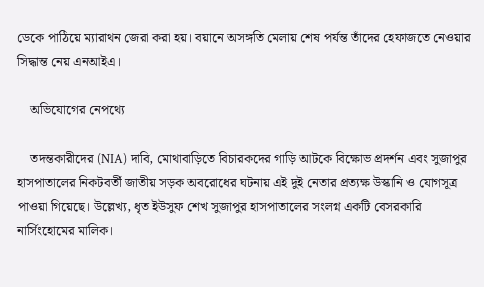ডেকে পাঠিয়ে ম্যারাথন জেরা করা হয়। বয়ানে অসঙ্গতি মেলায় শেষ পর্যন্ত তাঁদের হেফাজতে নেওয়ার সিদ্ধান্ত নেয় এনআইএ।

    অভিযোগের নেপথ্যে

    তদন্তকারীদের (NIA) দাবি, মোথাবাড়িতে বিচারকদের গাড়ি আটকে বিক্ষোভ প্রদর্শন এবং সুজাপুর হাসপাতালের নিকটবর্তী জাতীয় সড়ক অবরোধের ঘটনায় এই দুই নেতার প্রত্যক্ষ উস্কানি ও যোগসূত্র পাওয়া গিয়েছে। উল্লেখ্য, ধৃত ইউসুফ শেখ সুজাপুর হাসপাতালের সংলগ্ন একটি বেসরকারি নার্সিংহোমের মালিক।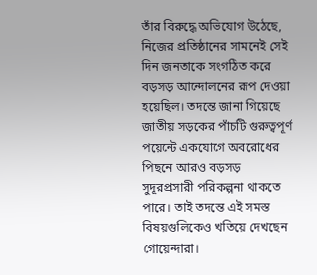তাঁর বিরুদ্ধে অভিযোগ উঠেছে, নিজের প্রতিষ্ঠানের সামনেই সেই দিন জনতাকে সংগঠিত করে বড়সড় আন্দোলনের রূপ দেওয়া হয়েছিল। তদন্তে জানা গিয়েছে জাতীয় সড়কের পাঁচটি গুরুত্বপূর্ণ পয়েন্টে একযোগে অবরোধের পিছনে আরও বড়সড় সুদূরপ্রসারী পরিকল্পনা থাকতে পারে। তাই তদন্তে এই সমস্ত বিষয়গুলিকেও খতিয়ে দেখছেন গোয়েন্দারা।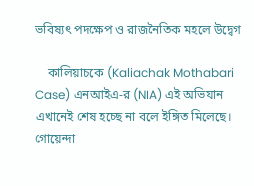ভবিষ্যৎ পদক্ষেপ ও রাজনৈতিক মহলে উদ্বেগ

    কালিয়াচকে (Kaliachak Mothabari Case) এনআইএ-র (NIA) এই অভিযান এখানেই শেষ হচ্ছে না বলে ইঙ্গিত মিলেছে। গোয়েন্দা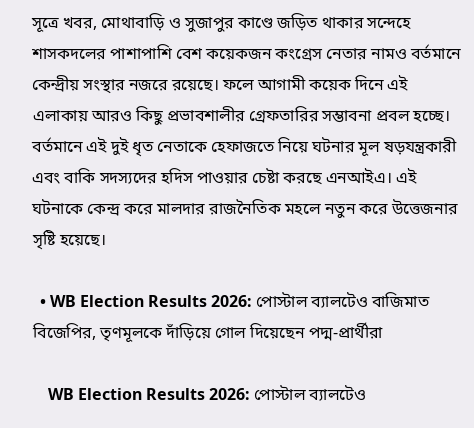সূত্রে খবর, মোথাবাড়ি ও সুজাপুর কাণ্ডে জড়িত থাকার সন্দেহে শাসকদলের পাশাপাশি বেশ কয়েকজন কংগ্রেস নেতার নামও বর্তমানে কেন্দ্রীয় সংস্থার নজরে রয়েছে। ফলে আগামী কয়েক দিনে এই এলাকায় আরও কিছু প্রভাবশালীর গ্রেফতারির সম্ভাবনা প্রবল হচ্ছে। বর্তমানে এই দুই ধৃত নেতাকে হেফাজতে নিয়ে ঘটনার মূল ষড়যন্ত্রকারী এবং বাকি সদস্যদের হদিস পাওয়ার চেষ্টা করছে এনআইএ। এই ঘটনাকে কেন্দ্র করে মালদার রাজনৈতিক মহলে নতুন করে উত্তেজনার সৃষ্টি হয়েছে।

  • WB Election Results 2026: পোস্টাল ব্যালটেও বাজিমাত বিজেপির, তৃণমূলকে দাঁড়িয়ে গোল দিয়েছেন পদ্ম-প্রার্থীরা

    WB Election Results 2026: পোস্টাল ব্যালটেও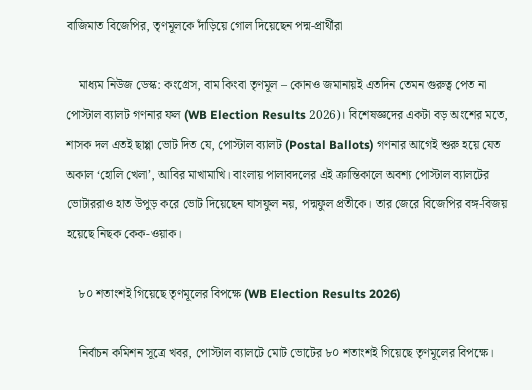বাজিমাত বিজেপির, তৃণমূলকে দাঁড়িয়ে গোল দিয়েছেন পদ্ম-প্রার্থীরা

    মাধ্যম নিউজ ডেস্ক: কংগ্রেস, বাম কিংবা তৃণমূল – কোনও জমানায়ই এতদিন তেমন গুরুত্ব পেত না পোস্টাল ব্যালট গণনার ফল (WB Election Results 2026)। বিশেষজ্ঞদের একটা বড় অংশের মতে, শাসক দল এতই ছাপ্পা ভোট দিত যে, পোস্টাল ব্যালট (Postal Ballots) গণনার আগেই শুরু হয়ে যেত অকাল ‘হোলি খেলা’, আবির মাখামাখি। বাংলায় পালাবদলের এই ক্রান্তিকালে অবশ্য পোস্টাল ব্যালটের ভোটাররাও হাত উপুড় করে ভোট দিয়েছেন ঘাসফুল নয়, পদ্মফুল প্রতীকে। তার জেরে বিজেপির বঙ্গ-বিজয় হয়েছে নিছক কেক-ওয়াক।

    ৮০ শতাংশই গিয়েছে তৃণমূলের বিপক্ষে (WB Election Results 2026)

    নির্বাচন কমিশন সূত্রে খবর, পোস্টাল ব্যালটে মোট ভোটের ৮০ শতাংশই গিয়েছে তৃণমূলের বিপক্ষে।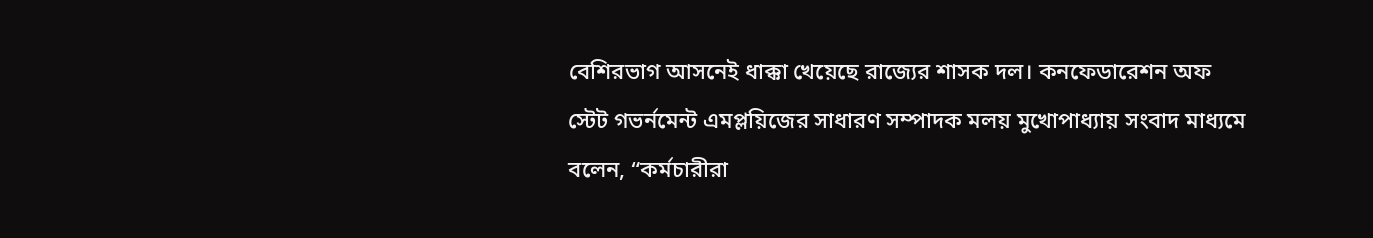বেশিরভাগ আসনেই ধাক্কা খেয়েছে রাজ্যের শাসক দল। কনফেডারেশন অফ স্টেট গভর্নমেন্ট এমপ্লয়িজের সাধারণ সম্পাদক মলয় মুখোপাধ্যায় সংবাদ মাধ্যমে বলেন, “কর্মচারীরা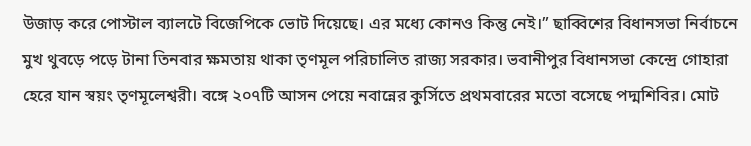উজাড় করে পোস্টাল ব্যালটে বিজেপিকে ভোট দিয়েছে। এর মধ্যে কোনও কিন্তু নেই।” ছাব্বিশের বিধানসভা নির্বাচনে মুখ থুবড়ে পড়ে টানা তিনবার ক্ষমতায় থাকা তৃণমূল পরিচালিত রাজ্য সরকার। ভবানীপুর বিধানসভা কেন্দ্রে গোহারা হেরে যান স্বয়ং তৃণমূলেশ্বরী। বঙ্গে ২০৭টি আসন পেয়ে নবান্নের কুর্সিতে প্রথমবারের মতো বসেছে পদ্মশিবির। মোট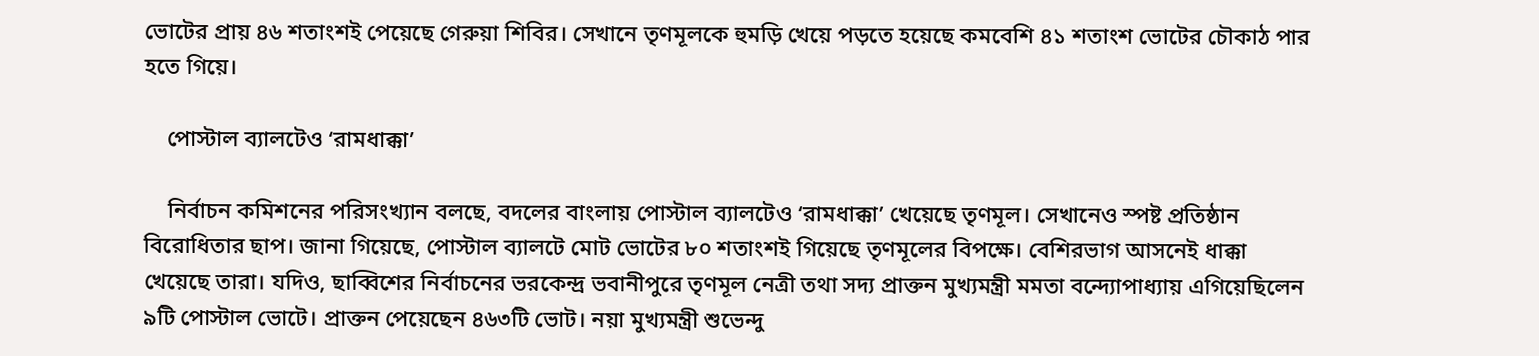ভোটের প্রায় ৪৬ শতাংশই পেয়েছে গেরুয়া শিবির। সেখানে তৃণমূলকে হুমড়ি খেয়ে পড়তে হয়েছে কমবেশি ৪১ শতাংশ ভোটের চৌকাঠ পার হতে গিয়ে।

    পোস্টাল ব্যালটেও ‘রামধাক্কা’

    নির্বাচন কমিশনের পরিসংখ্যান বলছে, বদলের বাংলায় পোস্টাল ব্যালটেও ‘রামধাক্কা’ খেয়েছে তৃণমূল। সেখানেও স্পষ্ট প্রতিষ্ঠান বিরোধিতার ছাপ। জানা গিয়েছে, পোস্টাল ব্যালটে মোট ভোটের ৮০ শতাংশই গিয়েছে তৃণমূলের বিপক্ষে। বেশিরভাগ আসনেই ধাক্কা খেয়েছে তারা। যদিও, ছাব্বিশের নির্বাচনের ভরকেন্দ্র ভবানীপুরে তৃণমূল নেত্রী তথা সদ্য প্রাক্তন মুখ্যমন্ত্রী মমতা বন্দ্যোপাধ্যায় এগিয়েছিলেন ৯টি পোস্টাল ভোটে। প্রাক্তন পেয়েছেন ৪৬৩টি ভোট। নয়া মুখ্যমন্ত্রী শুভেন্দু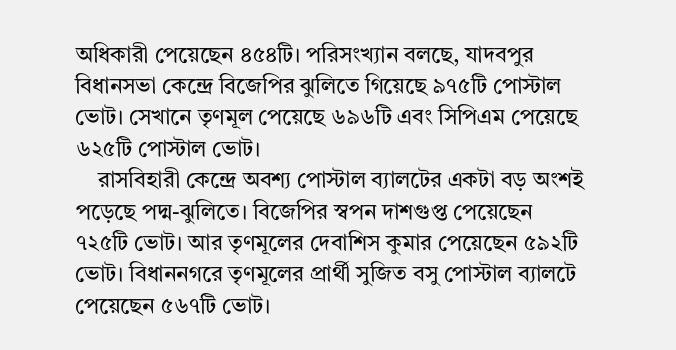অধিকারী পেয়েছেন ৪৫৪টি। পরিসংখ্যান বলছে, যাদবপুর বিধানসভা কেন্দ্রে বিজেপির ঝুলিতে গিয়েছে ৯৭৫টি পোস্টাল ভোট। সেখানে তৃণমূল পেয়েছে ৬৯৬টি এবং সিপিএম পেয়েছে ৬২৫টি পোস্টাল ভোট।
    রাসবিহারী কেন্দ্রে অবশ্য পোস্টাল ব্যালটের একটা বড় অংশই পড়েছে পদ্ম-ঝুলিতে। বিজেপির স্বপন দাশগুপ্ত পেয়েছেন ৭২৫টি ভোট। আর তৃণমূলের দেবাশিস কুমার পেয়েছেন ৫৯২টি ভোট। বিধাননগরে তৃণমূলের প্রার্থী সুজিত বসু পোস্টাল ব্যালটে পেয়েছেন ৫৬৭টি ভোট।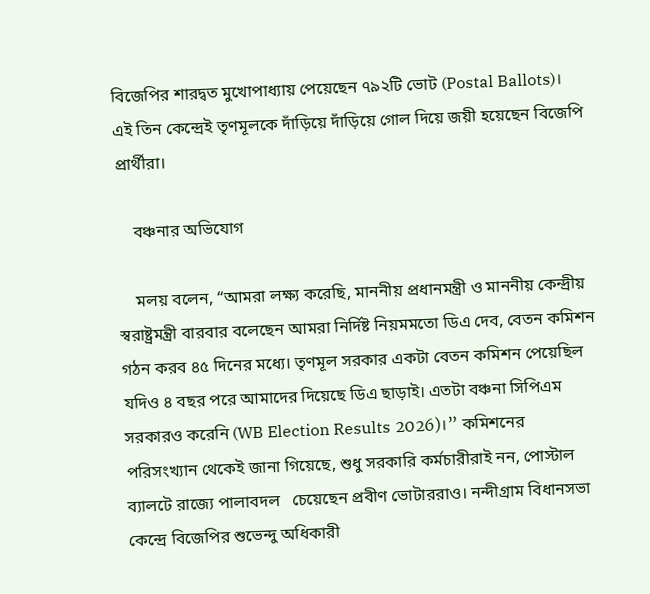বিজেপির শারদ্বত মুখোপাধ্যায় পেয়েছেন ৭৯২টি ভোট (Postal Ballots)। এই তিন কেন্দ্রেই তৃণমূলকে দাঁড়িয়ে দাঁড়িয়ে গোল দিয়ে জয়ী হয়েছেন বিজেপি প্রার্থীরা।

    বঞ্চনার অভিযোগ

    মলয় বলেন, “আমরা লক্ষ্য করেছি, মাননীয় প্রধানমন্ত্রী ও মাননীয় কেন্দ্রীয় স্বরাষ্ট্রমন্ত্রী বারবার বলেছেন আমরা নির্দিষ্ট নিয়মমতো ডিএ দেব, বেতন কমিশন গঠন করব ৪৫ দিনের মধ্যে। তৃণমূল সরকার একটা বেতন কমিশন পেয়েছিল যদিও ৪ বছর পরে আমাদের দিয়েছে ডিএ ছাড়াই। এতটা বঞ্চনা সিপিএম সরকারও করেনি (WB Election Results 2026)।” কমিশনের পরিসংখ্যান থেকেই জানা গিয়েছে, শুধু সরকারি কর্মচারীরাই নন, পোস্টাল ব্যালটে রাজ্যে পালাবদল   চেয়েছেন প্রবীণ ভোটাররাও। নন্দীগ্রাম বিধানসভা কেন্দ্রে বিজেপির শুভেন্দু অধিকারী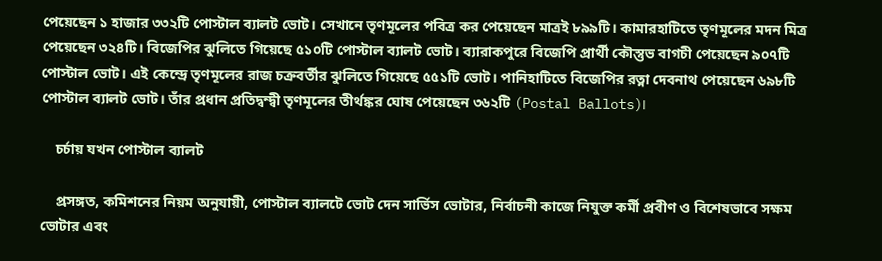পেয়েছেন ১ হাজার ৩৩২টি পোস্টাল ব্যালট ভোট। সেখানে তৃণমূলের পবিত্র কর পেয়েছেন মাত্রই ৮৯৯টি। কামারহাটিতে তৃণমূলের মদন মিত্র পেয়েছেন ৩২৪টি। বিজেপির ঝুলিতে গিয়েছে ৫১০টি পোস্টাল ব্যালট ভোট। ব্যারাকপুরে বিজেপি প্রার্থী কৌস্তুভ বাগচী পেয়েছেন ৯০৭টি পোস্টাল ভোট। এই কেন্দ্রে তৃণমূলের রাজ চক্রবর্তীর ঝুলিতে গিয়েছে ৫৫১টি ভোট। পানিহাটিতে বিজেপির রত্না দেবনাথ পেয়েছেন ৬৯৮টি পোস্টাল ব্যালট ভোট। তাঁর প্রধান প্রতিদ্বন্দ্বী তৃণমূলের তীর্থঙ্কর ঘোষ পেয়েছেন ৩৬২টি (Postal Ballots)।

    চর্চায় যখন পোস্টাল ব্যালট

    প্রসঙ্গত, কমিশনের নিয়ম অনুযায়ী, পোস্টাল ব্যালটে ভোট দেন সার্ভিস ভোটার, নির্বাচনী কাজে নিযুক্ত কর্মী প্রবীণ ও বিশেষভাবে সক্ষম ভোটার এবং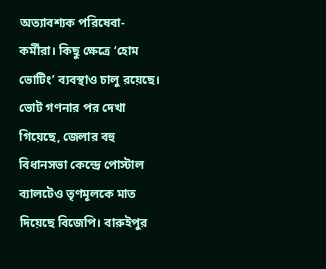অত্যাবশ্যক পরিষেবা-কর্মীরা। কিছু ক্ষেত্রে ‘হোম ভোটিং’ ব্যবস্থাও চালু রয়েছে। ভোট গণনার পর দেখা গিয়েছে, জেলার বহু বিধানসভা কেন্দ্রে পোস্টাল ব্যালটেও তৃণমূলকে মাত দিয়েছে বিজেপি। বারুইপুর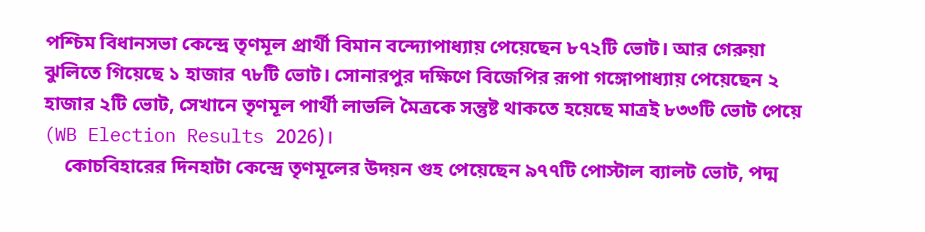পশ্চিম বিধানসভা কেন্দ্রে তৃণমূল প্রার্থী বিমান বন্দ্যোপাধ্যায় পেয়েছেন ৮৭২টি ভোট। আর গেরুয়া ঝুলিতে গিয়েছে ১ হাজার ৭৮টি ভোট। সোনারপুর দক্ষিণে বিজেপির রূপা গঙ্গোপাধ্যায় পেয়েছেন ২ হাজার ২টি ভোট, সেখানে তৃণমূল পার্থী লাভলি মৈত্রকে সন্তুষ্ট থাকতে হয়েছে মাত্রই ৮৩৩টি ভোট পেয়ে (WB Election Results 2026)।
    কোচবিহারের দিনহাটা কেন্দ্রে তৃণমূলের উদয়ন গুহ পেয়েছেন ৯৭৭টি পোস্টাল ব্যালট ভোট, পদ্ম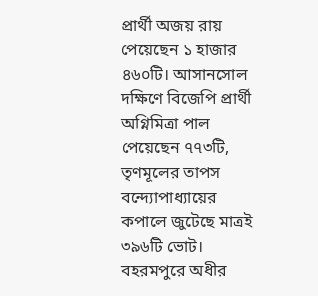প্রার্থী অজয় রায় পেয়েছেন ১ হাজার ৪৬০টি। আসানসোল দক্ষিণে বিজেপি প্রার্থী অগ্নিমিত্রা পাল পেয়েছেন ৭৭৩টি, তৃণমূলের তাপস বন্দ্যোপাধ্যায়ের কপালে জুটেছে মাত্রই ৩৯৬টি ভোট। বহরমপুরে অধীর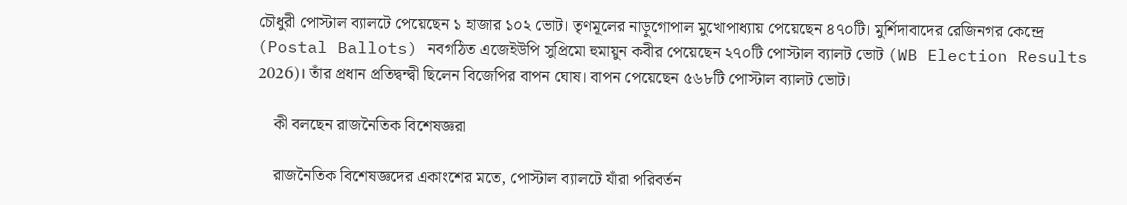চৌধুরী পোস্টাল ব্যালটে পেয়েছেন ১ হাজার ১০২ ভোট। তৃণমূলের নাড়ুগোপাল মুখোপাধ্যায় পেয়েছেন ৪৭০টি। মুর্শিদাবাদের রেজিনগর কেন্দ্রে (Postal Ballots) নবগঠিত এজেইউপি সুপ্রিমো হুমায়ুন কবীর পেয়েছেন ২৭০টি পোস্টাল ব্যালট ভোট (WB Election Results 2026)। তাঁর প্রধান প্রতিদ্বন্দ্বী ছিলেন বিজেপির বাপন ঘোষ। বাপন পেয়েছেন ৫৬৮টি পোস্টাল ব্যালট ভোট।

    কী বলছেন রাজনৈতিক বিশেষজ্ঞরা

    রাজনৈতিক বিশেষজ্ঞদের একাংশের মতে, পোস্টাল ব্যালটে যাঁরা পরিবর্তন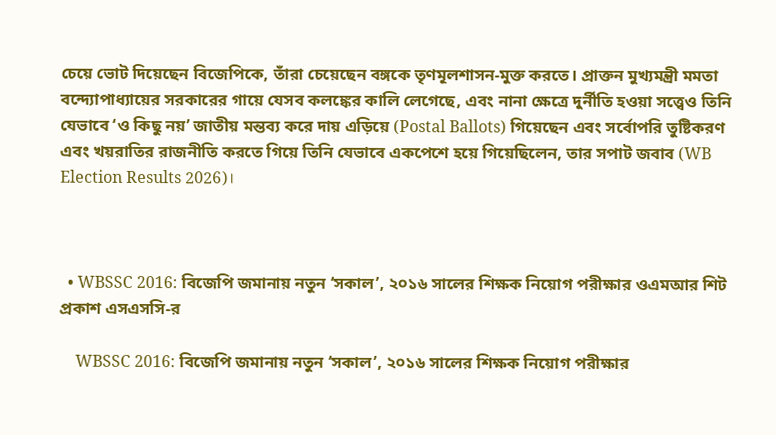চেয়ে ভোট দিয়েছেন বিজেপিকে, তাঁরা চেয়েছেন বঙ্গকে তৃণমূলশাসন-মুক্ত করতে। প্রাক্তন মুখ্যমন্ত্রী মমতা বন্দ্যোপাধ্যায়ের সরকারের গায়ে যেসব কলঙ্কের কালি লেগেছে, এবং নানা ক্ষেত্রে দুর্নীতি হওয়া সত্ত্বেও তিনি যেভাবে ‘ও কিছু নয়’ জাতীয় মন্তব্য করে দায় এড়িয়ে (Postal Ballots) গিয়েছেন এবং সর্বোপরি তুষ্টিকরণ এবং খয়রাতির রাজনীতি করতে গিয়ে তিনি যেভাবে একপেশে হয়ে গিয়েছিলেন, তার সপাট জবাব (WB Election Results 2026)।



  • WBSSC 2016: বিজেপি জমানায় নতুন ‘সকাল’, ২০১৬ সালের শিক্ষক নিয়োগ পরীক্ষার ওএমআর শিট প্রকাশ এসএসসি-র

    WBSSC 2016: বিজেপি জমানায় নতুন ‘সকাল’, ২০১৬ সালের শিক্ষক নিয়োগ পরীক্ষার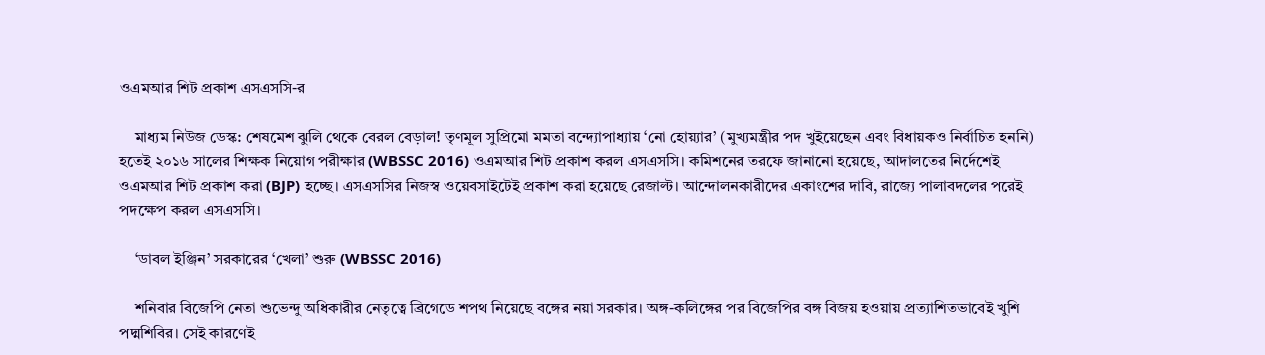ওএমআর শিট প্রকাশ এসএসসি-র

    মাধ্যম নিউজ ডেস্ক: শেষমেশ ঝুলি থেকে বেরল বেড়াল! তৃণমূল সুপ্রিমো মমতা বন্দ্যোপাধ্যায় ‘নো হোয়্যার’ (মুখ্যমন্ত্রীর পদ খুইয়েছেন এবং বিধায়কও নির্বাচিত হননি) হতেই ২০১৬ সালের শিক্ষক নিয়োগ পরীক্ষার (WBSSC 2016) ওএমআর শিট প্রকাশ করল এসএসসি। কমিশনের তরফে জানানো হয়েছে, আদালতের নির্দেশেই ওএমআর শিট প্রকাশ করা (BJP) হচ্ছে। এসএসসির নিজস্ব ওয়েবসাইটেই প্রকাশ করা হয়েছে রেজাল্ট। আন্দোলনকারীদের একাংশের দাবি, রাজ্যে পালাবদলের পরেই পদক্ষেপ করল এসএসসি।

    ‘ডাবল ইঞ্জিন’ সরকারের ‘খেলা’ শুরু (WBSSC 2016)

    শনিবার বিজেপি নেতা শুভেন্দু অধিকারীর নেতৃত্বে ব্রিগেডে শপথ নিয়েছে বঙ্গের নয়া সরকার। অঙ্গ-কলিঙ্গের পর বিজেপির বঙ্গ বিজয় হওয়ায় প্রত্যাশিতভাবেই খুশি পদ্মশিবির। সেই কারণেই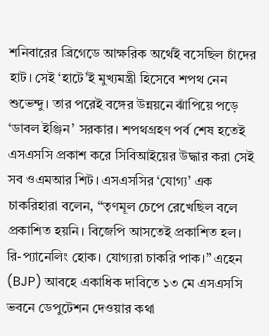শনিবারের ব্রিগেডে আক্ষরিক অর্থেই বসেছিল চাঁদের হাট। সেই ‘হাটে’ই মুখ্যমন্ত্রী হিসেবে শপথ নেন শুভেন্দু। তার পরেই বঙ্গের উন্নয়নে ঝাঁপিয়ে পড়ে ‘ডাবল ইঞ্জিন’ সরকার। শপথগ্রহণ পর্ব শেষ হতেই এসএসসি প্রকাশ করে সিবিআইয়ের উদ্ধার করা সেই সব ওএমআর শিট। এসএসসির ‘যোগ্য’ এক চাকরিহারা বলেন, “তৃণমূল চেপে রেখেছিল বলে প্রকাশিত হয়নি। বিজেপি আসতেই প্রকাশিত হল। রি-প্যানেলিং হোক। যোগ্যরা চাকরি পাক।” এহেন (BJP) আবহে একাধিক দাবিতে ১৩ মে এসএসসি ভবনে ডেপুটেশন দেওয়ার কথা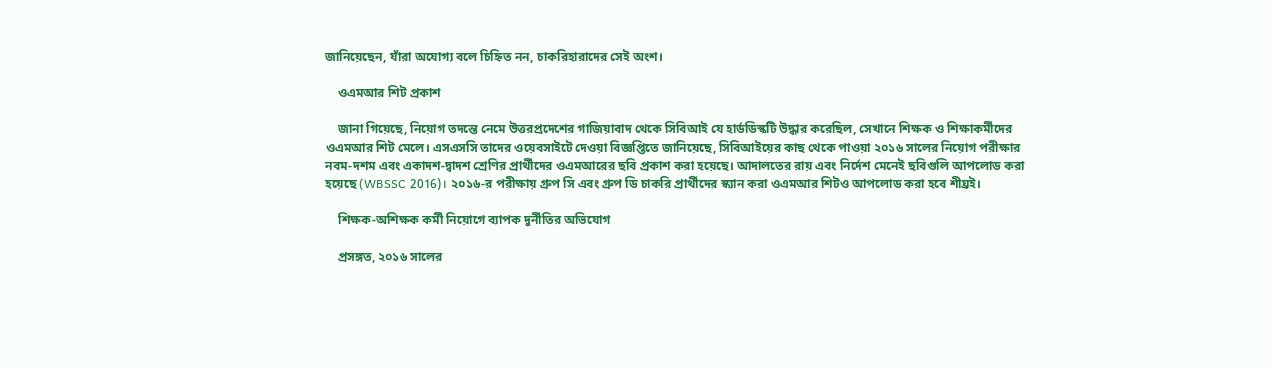জানিয়েছেন, যাঁরা অযোগ্য বলে চিহ্নিত নন, চাকরিহারাদের সেই অংশ।

    ওএমআর শিট প্রকাশ

    জানা গিয়েছে, নিয়োগ তদন্তে নেমে উত্তরপ্রদেশের গাজিয়াবাদ থেকে সিবিআই যে হার্ডডিস্কটি উদ্ধার করেছিল, সেখানে শিক্ষক ও শিক্ষাকর্মীদের ওএমআর শিট মেলে। এসএসসি তাদের ওয়েবসাইটে দেওয়া বিজ্ঞপ্তিতে জানিয়েছে, সিবিআইয়ের কাছ থেকে পাওয়া ২০১৬ সালের নিয়োগ পরীক্ষার নবম-দশম এবং একাদশ-দ্বাদশ শ্রেণির প্রার্থীদের ওএমআরের ছবি প্রকাশ করা হয়েছে। আদালতের রায় এবং নির্দেশ মেনেই ছবিগুলি আপলোড করা হয়েছে (WBSSC 2016)। ২০১৬-র পরীক্ষায় গ্রুপ সি এবং গ্রুপ ডি চাকরি প্রার্থীদের স্ক্যান করা ওএমআর শিটও আপলোড করা হবে শীঘ্রই।

    শিক্ষক-অশিক্ষক কর্মী নিয়োগে ব্যাপক দুর্নীতির অভিযোগ

    প্রসঙ্গত, ২০১৬ সালের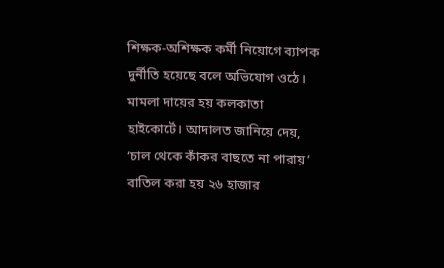শিক্ষক-অশিক্ষক কর্মী নিয়োগে ব্যাপক দুর্নীতি হয়েছে বলে অভিযোগ ওঠে। মামলা দায়ের হয় কলকাতা হাইকোর্টে। আদালত জানিয়ে দেয়, ‘চাল থেকে কাঁকর বাছতে না পারায়’ বাতিল করা হয় ২৬ হাজার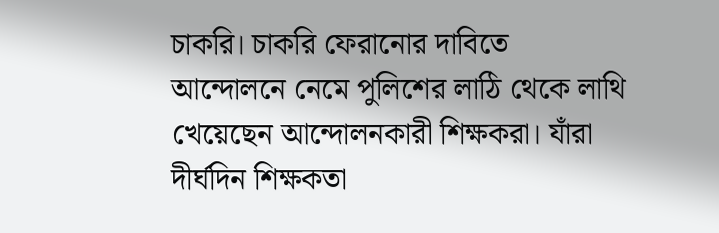চাকরি। চাকরি ফেরানোর দাবিতে আন্দোলনে নেমে পুলিশের লাঠি থেকে লাথি খেয়েছেন আন্দোলনকারী শিক্ষকরা। যাঁরা দীর্ঘদিন শিক্ষকতা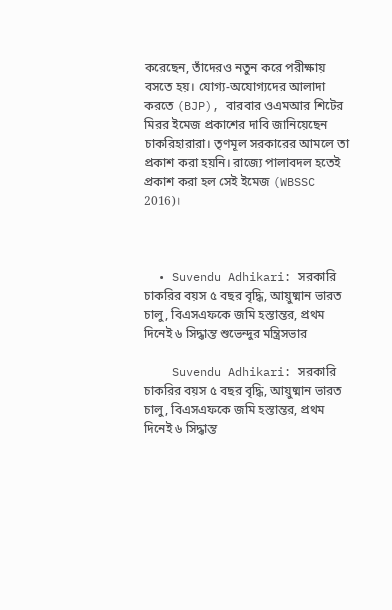করেছেন, তাঁদেরও নতুন করে পরীক্ষায় বসতে হয়। যোগ্য-অযোগ্যদের আলাদা করতে (BJP), বারবার ওএমআর শিটের মিরর ইমেজ প্রকাশের দাবি জানিয়েছেন চাকরিহারারা। তৃণমূল সরকারের আমলে তা প্রকাশ করা হয়নি। রাজ্যে পালাবদল হতেই প্রকাশ করা হল সেই ইমেজ (WBSSC 2016)।



  • Suvendu Adhikari: সরকারি চাকরির বয়স ৫ বছর বৃদ্ধি, আয়ুষ্মান ভারত চালু, বিএসএফকে জমি হস্তান্তর, প্রথম দিনেই ৬ সিদ্ধান্ত শুভেন্দুর মন্ত্রিসভার

    Suvendu Adhikari: সরকারি চাকরির বয়স ৫ বছর বৃদ্ধি, আয়ুষ্মান ভারত চালু, বিএসএফকে জমি হস্তান্তর, প্রথম দিনেই ৬ সিদ্ধান্ত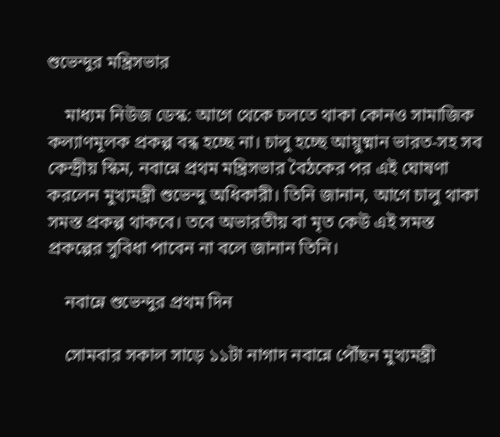শুভেন্দুর মন্ত্রিসভার

    মাধ্যম নিউজ ডেস্ক: আগে থেকে চলতে থাকা কোনও সামাজিক কল্যাণমূলক প্রকল্প বন্ধ হচ্ছে না। চালু হচ্ছে আয়ুষ্মান ভারত-সহ সব কেন্দ্রীয় স্কিম, নবান্নে প্রথম মন্ত্রিসভার বৈঠকের পর এই ঘোষণা করলেন মুখ্যমন্ত্রী শুভেন্দু অধিকারী। তিনি জানান, আগে চালু থাকা সমস্ত প্রকল্প থাকবে। তবে অভারতীয় বা মৃত কেউ এই সমস্ত প্রকল্পের সুবিধা পাবেন না বলে জানান তিনি।

    নবান্নে শুভেন্দুর প্রথম দিন

    সোমবার সকাল সাড়ে ১১টা নাগাদ নবান্নে পৌঁছন মুখ্যমন্ত্রী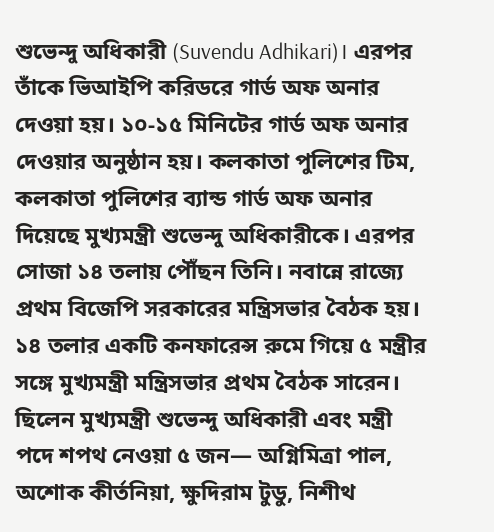শুভেন্দু অধিকারী (Suvendu Adhikari)। এরপর তাঁকে ভিআইপি করিডরে গার্ড অফ অনার দেওয়া হয়। ১০-১৫ মিনিটের গার্ড অফ অনার দেওয়ার অনুষ্ঠান হয়। কলকাতা পুলিশের টিম, কলকাতা পুলিশের ব্যান্ড গার্ড অফ অনার দিয়েছে মুখ্যমন্ত্রী শুভেন্দু অধিকারীকে। এরপর সোজা ১৪ তলায় পৌঁছন তিনি। নবান্নে রাজ্যে প্রথম বিজেপি সরকারের মন্ত্রিসভার বৈঠক হয়। ১৪ তলার একটি কনফারেন্স রুমে গিয়ে ৫ মন্ত্রীর সঙ্গে মুখ্যমন্ত্রী মন্ত্রিসভার প্রথম বৈঠক সারেন। ছিলেন মুখ্যমন্ত্রী শুভেন্দু অধিকারী এবং মন্ত্রী পদে শপথ নেওয়া ৫ জন— অগ্নিমিত্রা পাল, অশোক কীর্তনিয়া, ক্ষুদিরাম টুডু, নিশীথ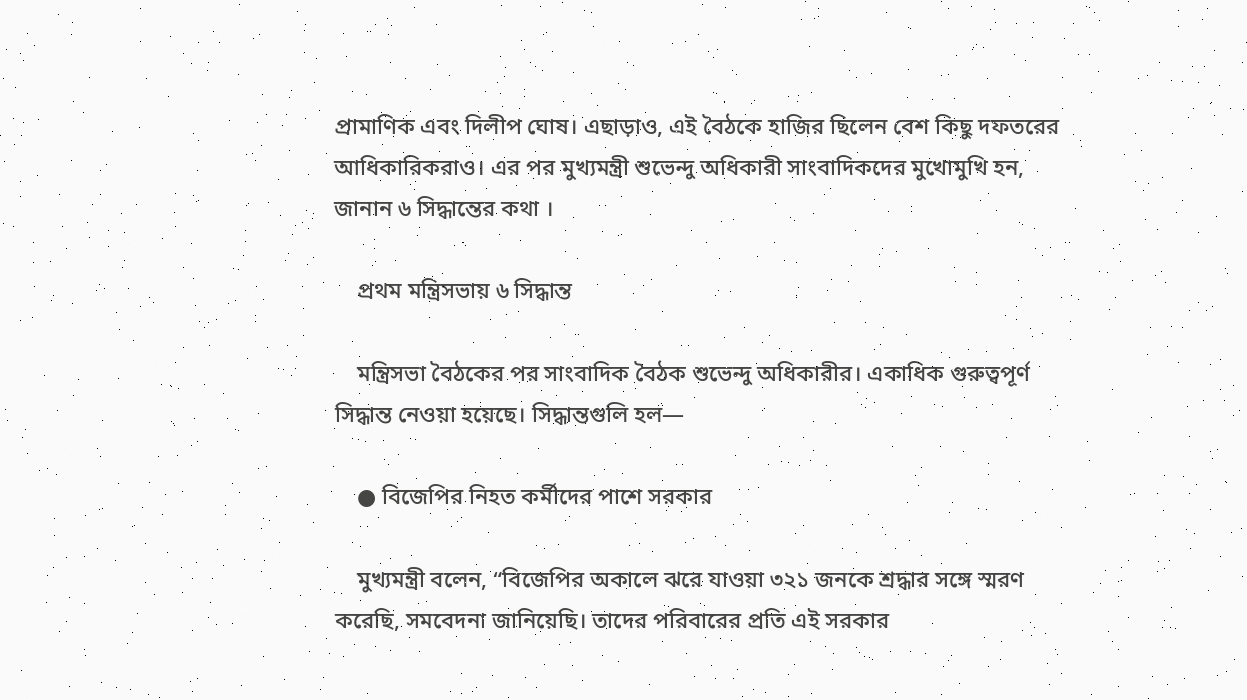প্রামাণিক এবং দিলীপ ঘোষ। এছাড়াও, এই বৈঠকে হাজির ছিলেন বেশ কিছু দফতরের আধিকারিকরাও। এর পর মুখ্যমন্ত্রী শুভেন্দু অধিকারী সাংবাদিকদের মুখোমুখি হন, জানান ৬ সিদ্ধান্তের কথা ।

    প্রথম মন্ত্রিসভায় ৬ সিদ্ধান্ত

    মন্ত্রিসভা বৈঠকের পর সাংবাদিক বৈঠক শুভেন্দু অধিকারীর। একাধিক গুরুত্বপূর্ণ সিদ্ধান্ত নেওয়া হয়েছে। সিদ্ধান্তগুলি হল—

    ● বিজেপির নিহত কর্মীদের পাশে সরকার

    মুখ্যমন্ত্রী বলেন, “বিজেপির অকালে ঝরে যাওয়া ৩২১ জনকে শ্রদ্ধার সঙ্গে স্মরণ করেছি, সমবেদনা জানিয়েছি। তাদের পরিবারের প্রতি এই সরকার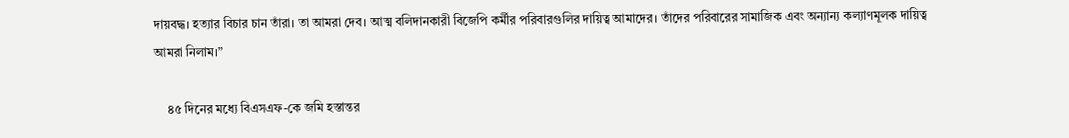দায়বদ্ধ। হত্যার বিচার চান তাঁরা। তা আমরা দেব। আত্ম বলিদানকারী বিজেপি কর্মীর পরিবারগুলির দায়িত্ব আমাদের। তাঁদের পরিবারের সামাজিক এবং অন্যান্য কল‍্যাণমূলক দায়িত্ব আমরা নিলাম।”

    ৪৫ দিনের মধ্যে বিএসএফ-কে জমি হস্তান্তর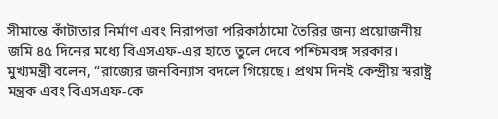সীমান্তে কাঁটাতার নির্মাণ এবং নিরাপত্তা পরিকাঠামো তৈরির জন্য প্রয়োজনীয় জমি ৪৫ দিনের মধ্যে বিএসএফ-এর হাতে তুলে দেবে পশ্চিমবঙ্গ সরকার। মুখ্যমন্ত্রী বলেন, “রাজ্যের জনবিন্যাস বদলে গিয়েছে। প্রথম দিনই কেন্দ্রীয় স্বরাষ্ট্র মন্ত্রক এবং বিএসএফ-কে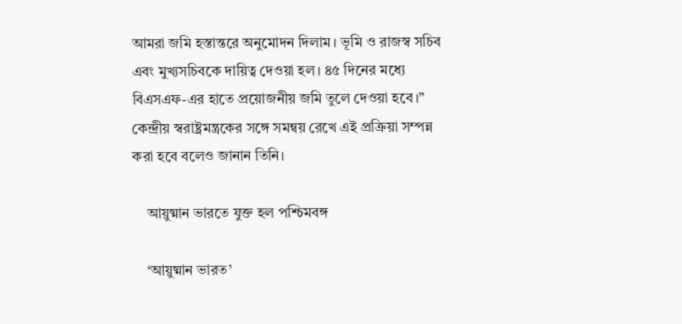আমরা জমি হস্তান্তরে অনুমোদন দিলাম। ভূমি ও রাজস্ব সচিব এবং মুখ্যসচিবকে দায়িত্ব দেওয়া হল। ৪৫ দিনের মধ্যে বিএসএফ-এর হাতে প্রয়োজনীয় জমি তুলে দেওয়া হবে।” কেন্দ্রীয় স্বরাষ্ট্রমন্ত্রকের সঙ্গে সমন্বয় রেখে এই প্রক্রিয়া সম্পন্ন করা হবে বলেও জানান তিনি।

    আয়ুষ্মান ভারতে যুক্ত হল পশ্চিমবঙ্গ

    ‘আয়ুষ্মান ভারত’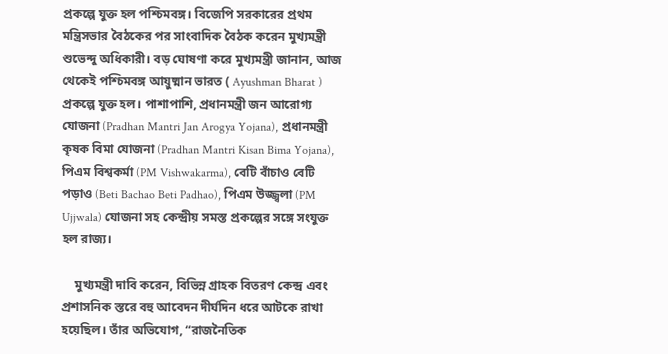প্রকল্পে যুক্ত হল পশ্চিমবঙ্গ। বিজেপি সরকারের প্রথম মন্ত্রিসভার বৈঠকের পর সাংবাদিক বৈঠক করেন মুখ্যমন্ত্রী শুভেন্দু অধিকারী। বড় ঘোষণা করে মুখ্যমন্ত্রী জানান, আজ থেকেই পশ্চিমবঙ্গ আয়ুষ্মান ভারত ( Ayushman Bharat ) প্রকল্পে যুক্ত হল। পাশাপাশি, প্রধানমন্ত্রী জন আরোগ্য যোজনা (Pradhan Mantri Jan Arogya Yojana), প্রধানমন্ত্রী কৃষক বিমা যোজনা (Pradhan Mantri Kisan Bima Yojana), পিএম বিশ্বকর্মা (PM Vishwakarma), বেটি বাঁচাও বেটি পড়াও (Beti Bachao Beti Padhao), পিএম উজ্জ্বলা (PM Ujjwala) যোজনা সহ কেন্দ্রীয় সমস্ত প্রকল্পের সঙ্গে সংযুক্ত হল রাজ্য।

    মুখ্যমন্ত্রী দাবি করেন, বিভিন্ন গ্রাহক বিতরণ কেন্দ্র এবং প্রশাসনিক স্তরে বহু আবেদন দীর্ঘদিন ধরে আটকে রাখা হয়েছিল। তাঁর অভিযোগ, “রাজনৈতিক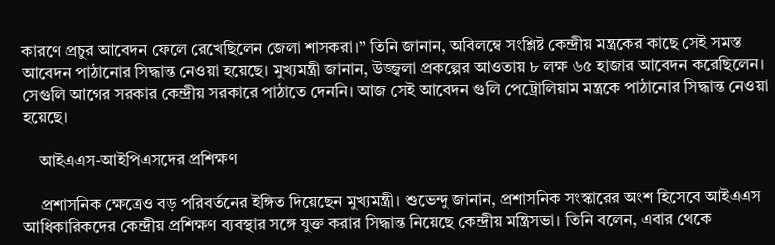কারণে প্রচুর আবেদন ফেলে রেখেছিলেন জেলা শাসকরা।” তিনি জানান, অবিলম্বে সংশ্লিষ্ট কেন্দ্রীয় মন্ত্রকের কাছে সেই সমস্ত আবেদন পাঠানোর সিদ্ধান্ত নেওয়া হয়েছে। মুখ্যমন্ত্রী জানান, উজ্জ্বলা প্রকল্পের আওতায় ৮ লক্ষ ৬৫ হাজার আবেদন করেছিলেন। সেগুলি আগের সরকার কেন্দ্রীয় সরকারে পাঠাতে দেননি। আজ সেই আবেদন গুলি পেট্রোলিয়াম মন্ত্রকে পাঠানোর সিদ্ধান্ত নেওয়া হয়েছে।

    আইএএস-আইপিএসদের প্রশিক্ষণ

    প্রশাসনিক ক্ষেত্রেও বড় পরিবর্তনের ইঙ্গিত দিয়েছেন মুখ্যমন্ত্রী। শুভেন্দু জানান, প্রশাসনিক সংস্কারের অংশ হিসেবে আইএএস আধিকারিকদের কেন্দ্রীয় প্রশিক্ষণ ব্যবস্থার সঙ্গে যুক্ত করার সিদ্ধান্ত নিয়েছে কেন্দ্রীয় মন্ত্রিসভা। তিনি বলেন, এবার থেকে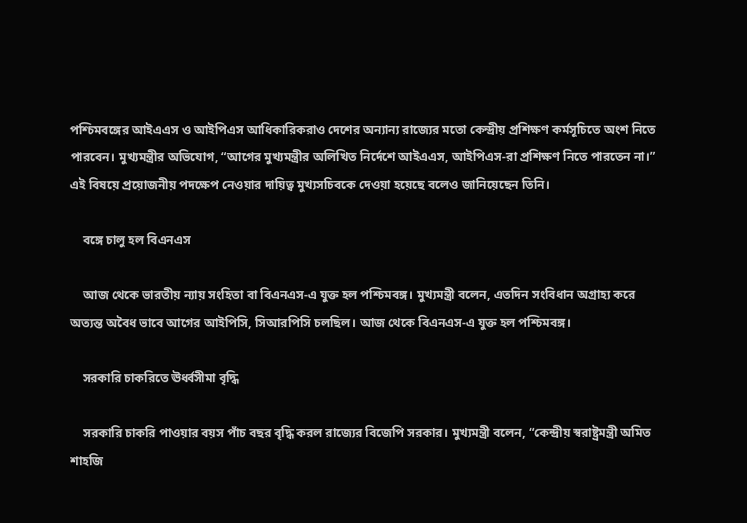পশ্চিমবঙ্গের আইএএস ও আইপিএস আধিকারিকরাও দেশের অন্যান্য রাজ্যের মতো কেন্দ্রীয় প্রশিক্ষণ কর্মসূচিতে অংশ নিতে পারবেন। মুখ্যমন্ত্রীর অভিযোগ, “আগের মুখ্যমন্ত্রীর অলিখিত নির্দেশে আইএএস, আইপিএস-রা প্রশিক্ষণ নিতে পারতেন না।” এই বিষয়ে প্রয়োজনীয় পদক্ষেপ নেওয়ার দায়িত্ব মুখ্যসচিবকে দেওয়া হয়েছে বলেও জানিয়েছেন তিনি।

    বঙ্গে চালু হল বিএনএস

    আজ থেকে ভারতীয় ন্যায় সংহিতা বা বিএনএস-এ যুক্ত হল পশ্চিমবঙ্গ। মুখ্যমন্ত্রী বলেন, এতদিন সংবিধান অগ্রাহ্য করে অত্যন্ত অবৈধ ভাবে আগের আইপিসি, সিআরপিসি চলছিল। আজ থেকে বিএনএস-এ যুক্ত হল পশ্চিমবঙ্গ।

    সরকারি চাকরিতে ঊর্ধ্বসীমা বৃদ্ধি

    সরকারি চাকরি পাওয়ার বয়স পাঁচ বছর বৃদ্ধি করল রাজ্যের বিজেপি সরকার। মুখ্যমন্ত্রী বলেন, “কেন্দ্রীয় স্বরাষ্ট্রমন্ত্রী অমিত শাহজি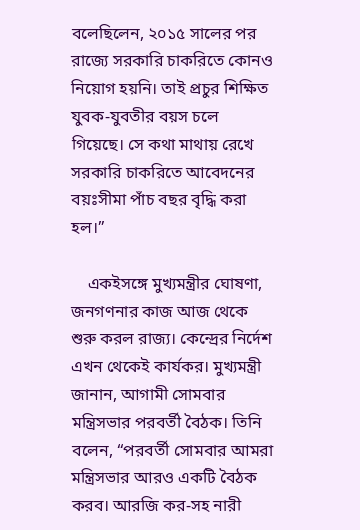বলেছিলেন, ২০১৫ সালের পর রাজ্যে সরকারি চাকরিতে কোনও নিয়োগ হয়নি। তাই প্রচুর শিক্ষিত যুবক-যুবতীর বয়স চলে গিয়েছে। সে কথা মাথায় রেখে সরকারি চাকরিতে আবেদনের বয়ঃসীমা পাঁচ বছর বৃদ্ধি করা হল।”

    একইসঙ্গে মুখ্যমন্ত্রীর ঘোষণা, জনগণনার কাজ আজ থেকে শুরু করল রাজ্য। কেন্দ্রের নির্দেশ এখন থেকেই কার্যকর। মুখ্যমন্ত্রী জানান, আগামী সোমবার মন্ত্রিসভার পরবর্তী বৈঠক। তিনি বলেন, “পরবর্তী সোমবার আমরা মন্ত্রিসভার আরও একটি বৈঠক করব। আরজি কর-সহ নারী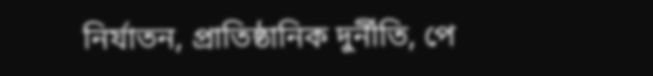নির্যাতন, প্রাতিষ্ঠানিক দুর্নীতি, পে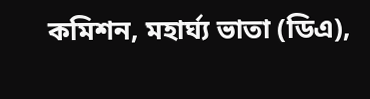কমিশন, মহার্ঘ্য ভাতা (ডিএ),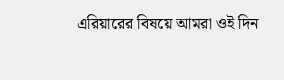এরিয়ারের বিষয়ে আমরা ওই দিন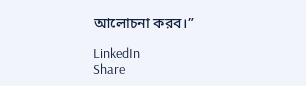আলোচনা করব।”

LinkedIn
Share